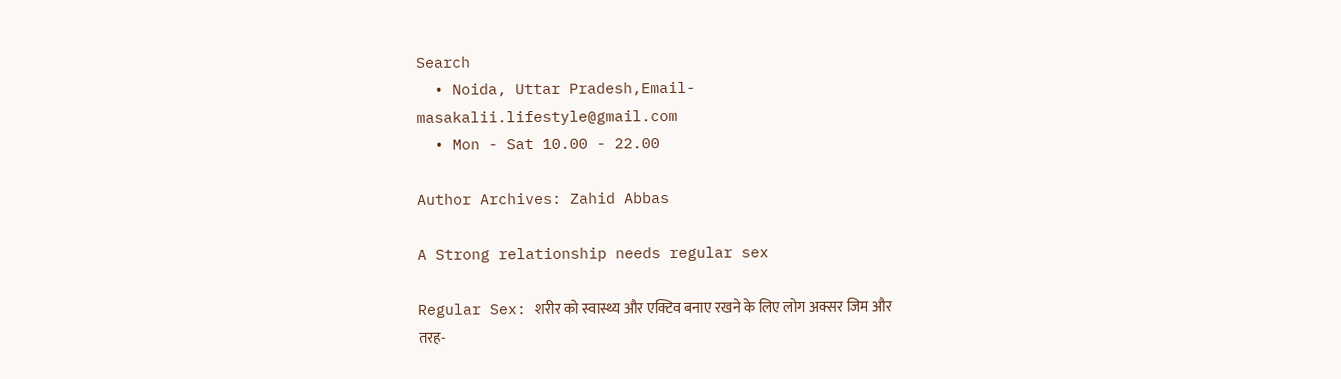Search
  • Noida, Uttar Pradesh,Email- masakalii.lifestyle@gmail.com
  • Mon - Sat 10.00 - 22.00

Author Archives: Zahid Abbas

A Strong relationship needs regular sex

Regular Sex: शरीर को स्वास्थ्य और एक्टिव बनाए रखने के लिए लोग अक्सर जिम और तरह-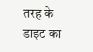तरह के डाइट का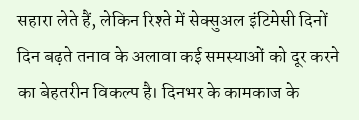सहारा लेते हैं, लेकिन रिश्ते में सेक्सुअल इंटिमेसी दिनों दिन बढ़ते तनाव के अलावा कई समस्याओं को दूर करने का बेहतरीन विकल्प है। दिनभर के कामकाज के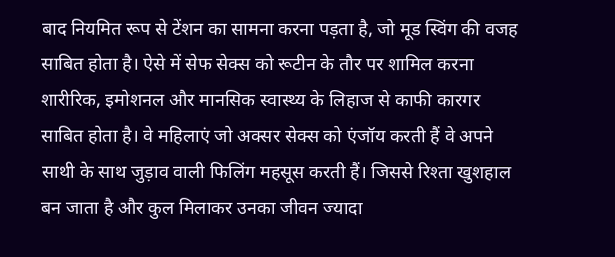बाद नियमित रूप से टेंशन का सामना करना पड़ता है, जो मूड स्विंग की वजह साबित होता है। ऐसे में सेफ सेक्स को रूटीन के तौर पर शामिल करना शारीरिक, इमोशनल और मानसिक स्वास्थ्य के लिहाज से काफी कारगर साबित होता है। वे महिलाएं जो अक्सर सेक्स को एंजॉय करती हैं वे अपने साथी के साथ जुड़ाव वाली फिलिंग महसूस करती हैं। जिससे रिश्ता खुशहाल बन जाता है और कुल मिलाकर उनका जीवन ज्यादा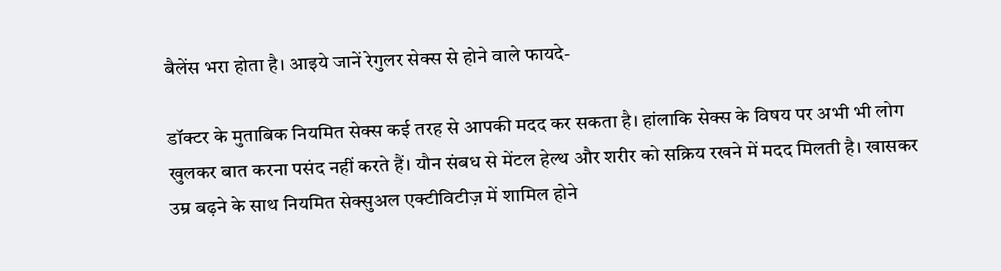बैलेंस भरा होता है। आइये जानें रेगुलर सेक्स से होने वाले फायदे-

डॉक्टर के मुताबिक नियमित सेक्स कई तरह से आपकी मदद कर सकता है। हांलाकि सेक्स के विषय पर अभी भी लोग खुलकर बात करना पसंद नहीं करते हैं। यौन संबध से मेंटल हेल्थ और शरीर को सक्रिय रखने में मदद मिलती है। खासकर उम्र बढ़ने के साथ नियमित सेक्सुअल एक्टीविटीज़ में शामिल होने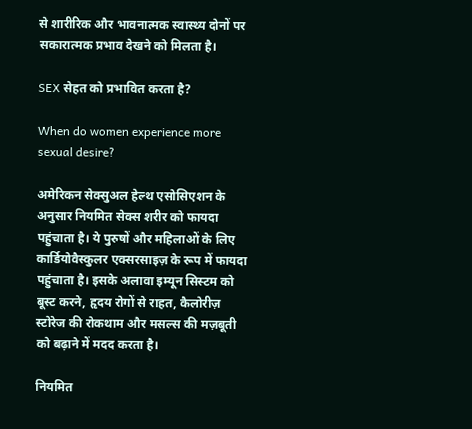से शारीरिक और भावनात्मक स्वास्थ्य दोनों पर सकारात्मक प्रभाव देखने को मिलता है।

SEX सेहत को प्रभावित करता है?

When do women experience more sexual desire?

अमेरिकन सेक्सुअल हेल्थ एसोसिएशन के अनुसार नियमित सेक्स शरीर को फायदा पहुंचाता है। ये पुरुषों और महिलाओं के लिए कार्डियोवैस्कुलर एक्सरसाइज़ के रूप में फायदा पहुंचाता है। इसके अलावा इम्यून सिस्टम को बूस्ट करने, हृदय रोगों से राहत, कैलोरीज़ स्टोरेज की रोकथाम और मसल्स की मज़बूती को बढ़ाने में मदद करता है।

नियमित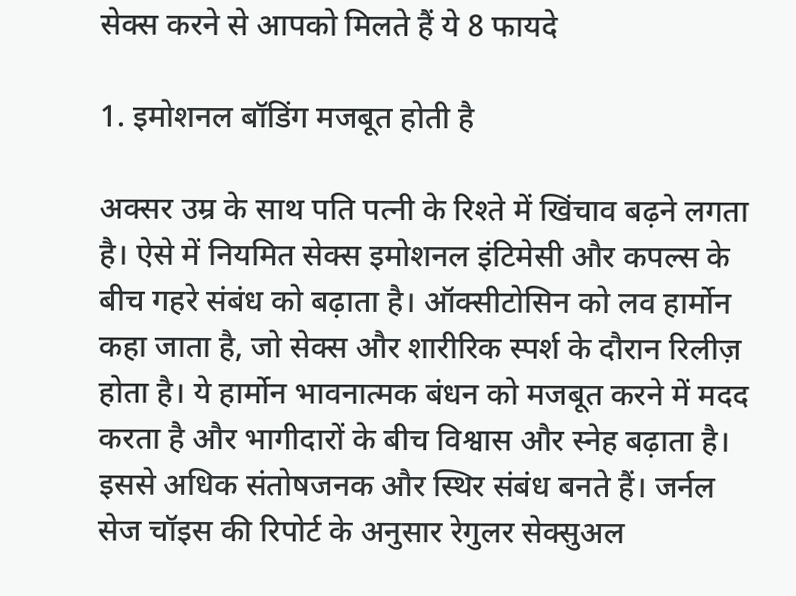सेक्स करने से आपको मिलते हैं ये 8 फायदे

1. इमोशनल बॉडिंग मजबूत होती है

अक्सर उम्र के साथ पति पत्नी के रिश्ते में खिंचाव बढ़ने लगता है। ऐसे में नियमित सेक्स इमोशनल इंटिमेसी और कपल्स के बीच गहरे संबंध को बढ़ाता है। ऑक्सीटोसिन को लव हार्मोन कहा जाता है, जो सेक्स और शारीरिक स्पर्श के दौरान रिलीज़ होता है। ये हार्मोन भावनात्मक बंधन को मजबूत करने में मदद करता है और भागीदारों के बीच विश्वास और स्नेह बढ़ाता है। इससे अधिक संतोषजनक और स्थिर संबंध बनते हैं। जर्नल सेज चॉइस की रिपोर्ट के अनुसार रेगुलर सेक्सुअल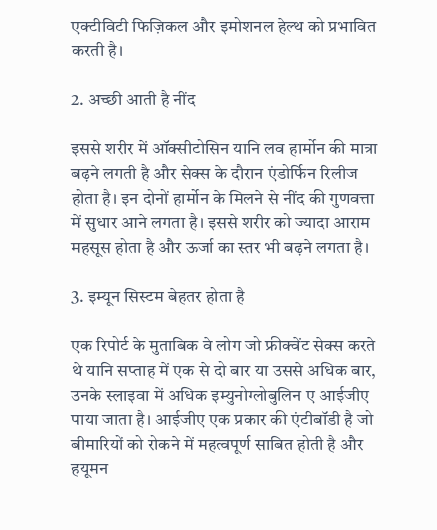एक्टीविटी फिज़िकल और इमोशनल हेल्थ को प्रभावित करती है।

2. अच्छी आती है नींद

इससे शरीर में ऑक्सीटोसिन यानि लव हार्मोन की मात्रा बढ़ने लगती है और सेक्स के दौरान एंडोर्फिन रिलीज होता है। इन दोनों हार्मोन के मिलने से नींद की गुणवत्ता में सुधार आने लगता है। इससे शरीर को ज्यादा आराम महसूस होता है और ऊर्जा का स्तर भी बढ़ने लगता है।

3. इम्यून सिस्टम बेहतर होता है

एक रिपोर्ट के मुताबिक वे लोग जो फ्रीक्वेंट सेक्स करते थे यानि सप्ताह में एक से दो बार या उससे अधिक बार, उनके स्लाइवा में अधिक इम्युनोग्लोबुलिन ए आईजीए पाया जाता है। आईजीए एक प्रकार की एंटीबॉडी है जो बीमारियों को रोकने में महत्वपूर्ण साबित होती है और हयूमन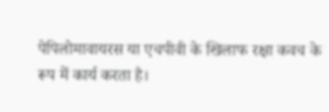पेपिलोमावायरस या एचपीवी के खिलाफ रक्षा कवच के रूप में कार्य करता है।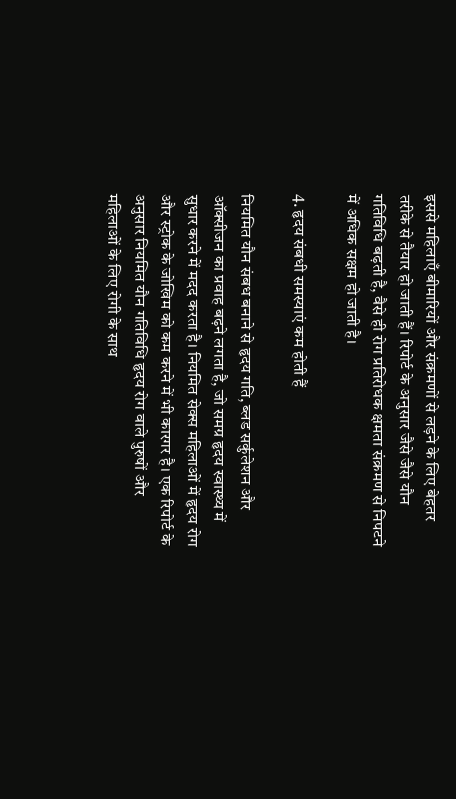इससे महिलाएँ बीमारियों और संक्रमणों से लड़ने के लिए बेहतर तरीके से तैयार हो जाती हैं। रिपोर्ट के अनुसार जैसे जैसे यौन गतिविधि बढ़ती है, वैसे ही रोग प्रतिरोधक क्षमता संक्रमण से निपटने में अधिक सक्षम हो जाती है।

4. हृदय संबधी समस्याएं कम होती हैं

नियमित यौन संबध बनाने से हृदय गति, ब्लड सर्कुलेशन और ऑक्सीजन का प्रवाह बढ़ने लगता है, जो समग्र हृदय स्वास्थ्य में सुधार करने में मदद करता है। नियमित सेक्स महिलाओं में हृदय रोग और स्ट्रोक के जोखिम को कम करने में भी कारगर है। एक रिपोर्ट के अनुसार नियमित यौन गतिविधि हृदय रोग वाले पुरुषों और महिलाओं के लिए रोगी के साथ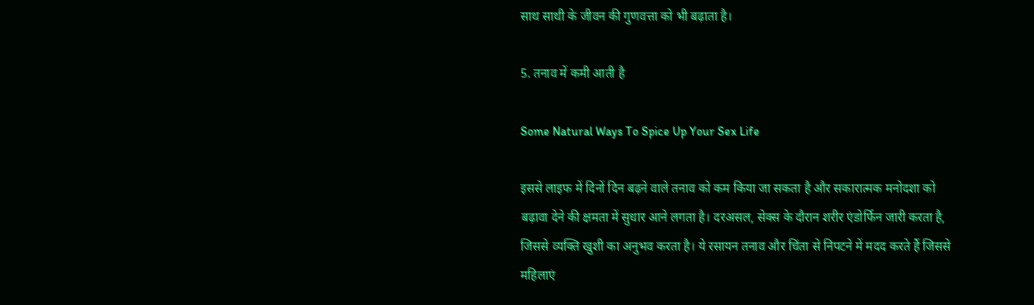साथ साथी के जीवन की गुणवत्ता को भी बढ़ाता है।

5. तनाव में कमी आती है

Some Natural Ways To Spice Up Your Sex Life

इससे लाइफ में दिनों दिन बढ़ने वाले तनाव को कम किया जा सकता है और सकारात्मक मनोदशा को बढ़ावा देने की क्षमता में सुधार आने लगता है। दरअसल, सेक्स के दौरान शरीर एंडोर्फिन जारी करता है, जिससे व्यक्ति खुशी का अनुभव करता है। ये रसायन तनाव और चिंता से निपटने में मदद करते हैं जिससे महिलाएं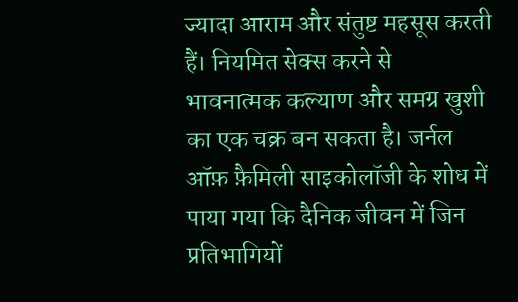ज्यादा आराम और संतुष्ट महसूस करती हैं। नियमित सेक्स करने से भावनात्मक कल्याण और समग्र खुशी का एक चक्र बन सकता है। जर्नल ऑफ़ फ़ैमिली साइकोलॉजी के शोध में पाया गया कि दैनिक जीवन में जिन प्रतिभागियों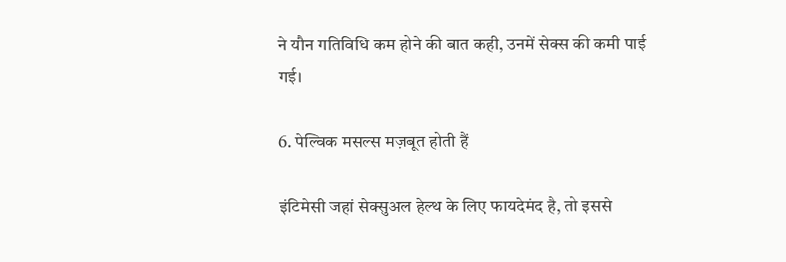ने यौन गतिविधि कम होने की बात कही, उनमें सेक्स की कमी पाई गई।

6. पेल्विक मसल्स मज़बूत होती हैं

इंटिमेसी जहां सेक्सुअल हेल्थ के लिए फायदेमंद है, तो इससे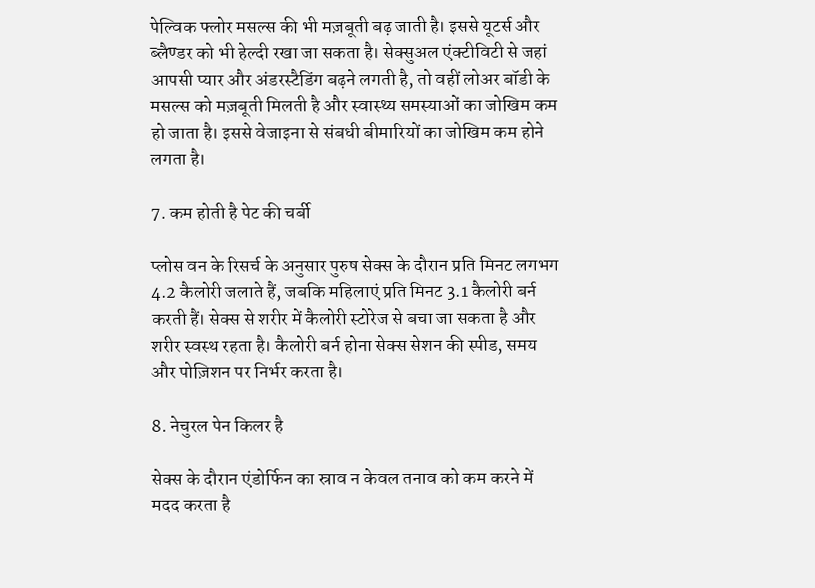पेल्विक फ्लोर मसल्स की भी मज़बूती बढ़ जाती है। इससे यूटर्स और ब्लैण्डर को भी हेल्दी रखा जा सकता है। सेक्सुअल एंक्टीविटी से जहां आपसी प्यार और अंडरस्टैडिंग बढ़ने लगती है, तो वहीं लोअर बॉडी के मसल्स को मज़बूती मिलती है और स्वास्थ्य समस्याओं का जोखिम कम हो जाता है। इससे वेजाइना से संबधी बीमारियों का जोखिम कम होने लगता है।

7. कम होती है पेट की चर्बी

प्लोस वन के रिसर्च के अनुसार पुरुष सेक्स के दौरान प्रति मिनट लगभग 4.2 कैलोरी जलाते हैं, जबकि महिलाएं प्रति मिनट 3.1 कैलोरी बर्न करती हैं। सेक्स से शरीर में कैलोरी स्टोरेज से बचा जा सकता है और शरीर स्वस्थ रहता है। कैलोरी बर्न होना सेक्स सेशन की स्पीड, समय और पोज़िशन पर निर्भर करता है।

8. नेचुरल पेन किलर है

सेक्स के दौरान एंडोर्फिन का स्राव न केवल तनाव को कम करने में मदद करता है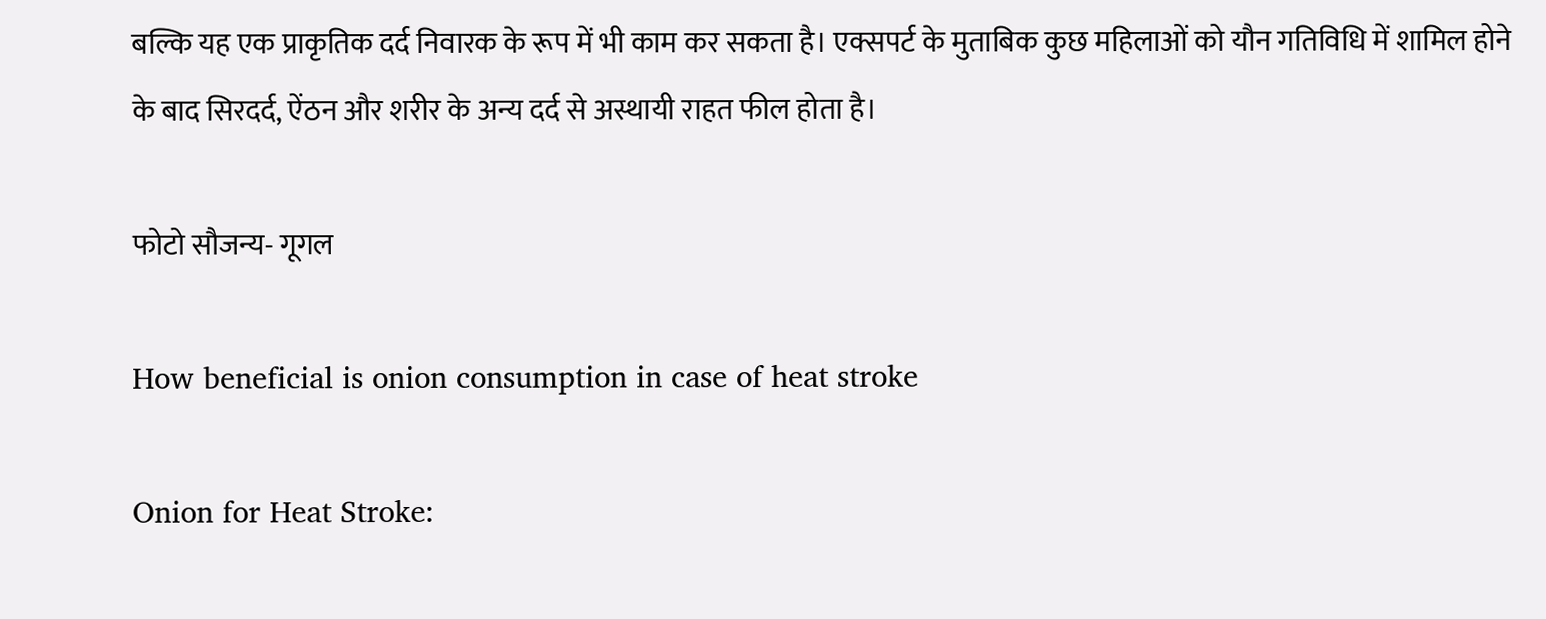बल्कि यह एक प्राकृतिक दर्द निवारक के रूप में भी काम कर सकता है। एक्सपर्ट के मुताबिक कुछ महिलाओं को यौन गतिविधि में शामिल होने के बाद सिरदर्द, ऐंठन और शरीर के अन्य दर्द से अस्थायी राहत फील होता है।

फोटो सौजन्य- गूगल

How beneficial is onion consumption in case of heat stroke

Onion for Heat Stroke: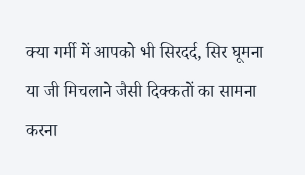क्या गर्मी में आपको भी सिरदर्द, सिर घूमना या जी मिचलाने जैसी दिक्कतों का सामना करना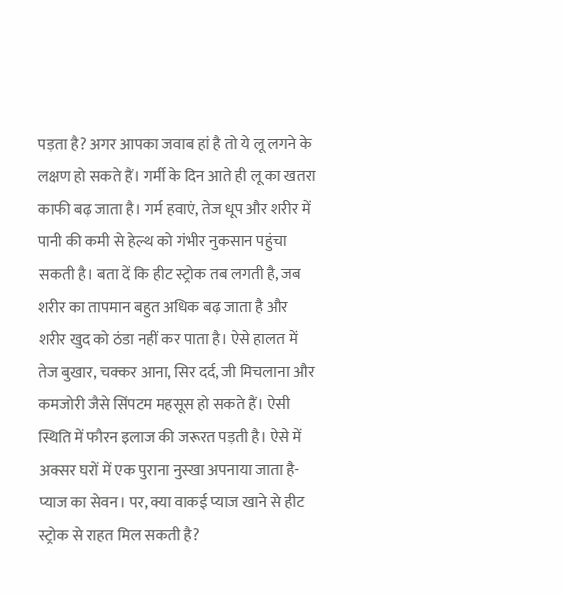पड़ता है? अगर आपका जवाब हां है तो ये लू लगने के लक्षण हो सकते हैं। गर्मी के दिन आते ही लू का खतरा काफी बढ़ जाता है। गर्म हवाएं, तेज धूप और शरीर में पानी की कमी से हेल्थ को गंभीर नुकसान पहुंचा सकती है। बता दें कि हीट स्ट्रोक तब लगती है, जब शरीर का तापमान बहुत अधिक बढ़ जाता है और शरीर खुद को ठंडा नहीं कर पाता है। ऐसे हालत में तेज बुखार, चक्कर आना, सिर दर्द, जी मिचलाना और कमजोरी जैसे सिंपटम महसूस हो सकते हैं। ऐसी स्थिति में फौरन इलाज की जरूरत पड़ती है। ऐसे में अक्सर घरों में एक पुराना नुस्खा अपनाया जाता है- प्याज का सेवन। पर, क्या वाकई प्याज खाने से हीट स्ट्रोक से राहत मिल सकती है?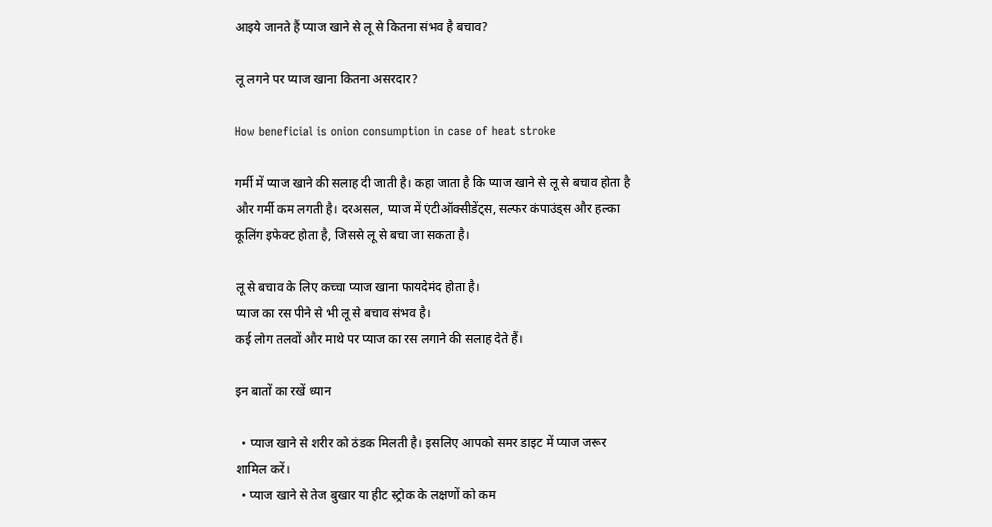आइये जानते हैं प्याज खाने से लू से कितना संभव है बचाव?

लू लगने पर प्याज खाना कितना असरदार?

How beneficial is onion consumption in case of heat stroke

गर्मी में प्याज खाने की सलाह दी जाती है। कहा जाता है कि प्याज खाने से लू से बचाव होता है और गर्मी कम लगती है। दरअसल, प्याज में एंटीऑक्सीडेंट्स, सल्फर कंपाउंड्स और हल्का कूलिंग इफेक्ट होता है, जिससे लू से बचा जा सकता है।

लू से बचाव के लिए कच्चा प्याज खाना फायदेमंद होता है।
प्याज का रस पीने से भी लू से बचाव संभव है।
कई लोग तलवों और माथे पर प्याज का रस लगाने की सलाह देते हैं।

इन बातों का रखें ध्यान

  • प्याज खाने से शरीर को ठंडक मिलती है। इसलिए आपको समर डाइट में प्याज जरूर शामिल करें।
  • प्याज खाने से तेज बुखार या हीट स्ट्रोक के लक्षणों को कम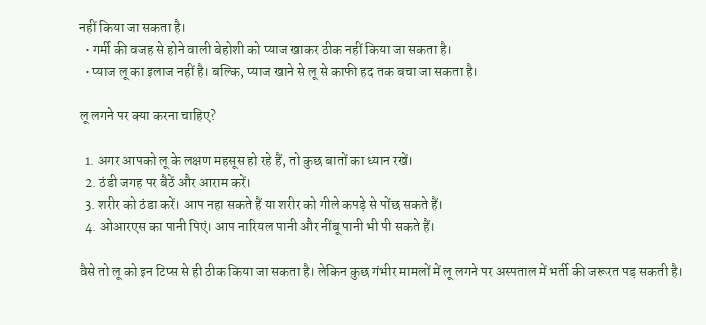नहीं किया जा सकता है।
  • गर्मी की वजह से होने वाली बेहोशी को प्याज खाकर ठीक नहीं किया जा सकता है।
  • प्याज लू का इलाज नहीं है। बल्कि, प्याज खाने से लू से काफी हद तक बचा जा सकता है।

लू लगने पर क्या करना चाहिए?

  1. अगर आपको लू के लक्षण महसूस हो रहे हैं, तो कुछ बातों का ध्यान रखें।
  2. ठंडी जगह पर बैठें और आराम करें।
  3. शरीर को ठंडा करें। आप नहा सकते हैं या शरीर को गीले कपड़े से पोंछ सकते हैं।
  4. ओआरएस का पानी पिएं। आप नारियल पानी और नींबू पानी भी पी सकते हैं।

वैसे तो लू को इन टिप्स से ही ठीक किया जा सकता है। लेकिन कुछ गंभीर मामलों में लू लगने पर अस्पताल में भर्ती की जरूरत पड़ सकती है।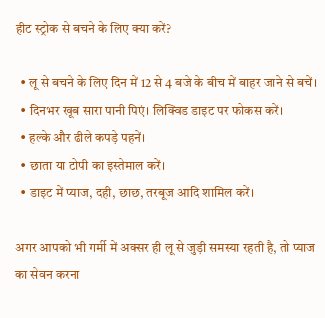हीट स्ट्रोक से बचने के लिए क्या करें?

  • लू से बचने के लिए दिन में 12 से 4 बजे के बीच में बाहर जाने से बचें।
  • दिनभर खूब सारा पानी पिएं। लिक्विड डाइट पर फोकस करें।
  • हल्के और ढीले कपड़े पहनें।
  • छाता या टोपी का इस्तेमाल करें।
  • डाइट में प्याज, दही, छाछ, तरबूज आदि शामिल करें।

अगर आपको भी गर्मी में अक्सर ही लू से जुड़ी समस्या रहती है, तो प्याज का सेवन करना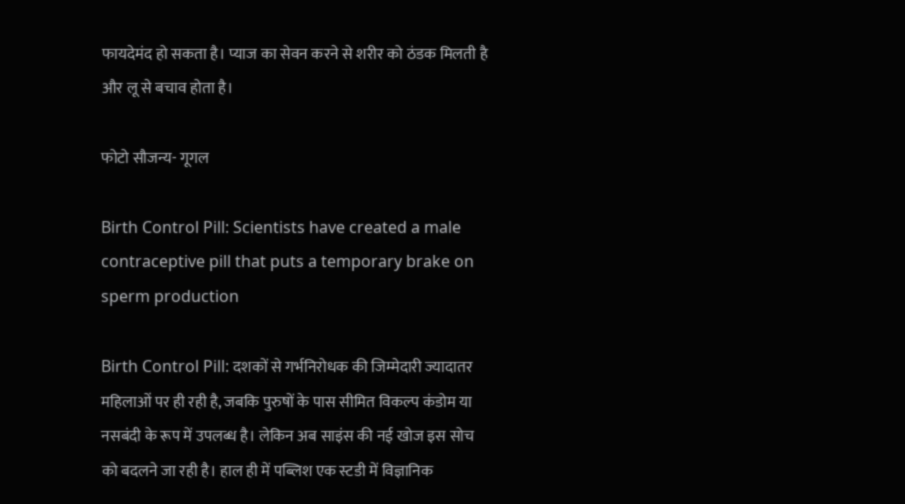फायदेमंद हो सकता है। प्याज का सेवन करने से शरीर को ठंडक मिलती है और लू से बचाव होता है।

फोटो सौजन्य- गूगल

Birth Control Pill: Scientists have created a male contraceptive pill that puts a temporary brake on sperm production

Birth Control Pill: दशकों से गर्भनिरोधक की जिम्मेदारी ज्यादातर महिलाओं पर ही रही है, जबकि पुरुषों के पास सीमित विकल्प कंडोम या नसबंदी के रूप में उपलब्ध है। लेकिन अब साइंस की नई खोज इस सोच को बदलने जा रही है। हाल ही में पब्लिश एक स्टडी में विज्ञानिक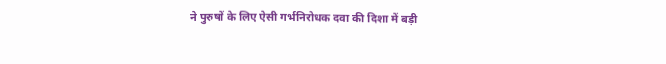ने पुरुषों के लिए ऐसी गर्भनिरोधक दवा की दिशा में बड़ी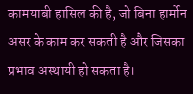कामयाबी हासिल की है, जो बिना हार्मोन असर के काम कर सकती है और जिसका प्रभाव अस्थायी हो सकता है।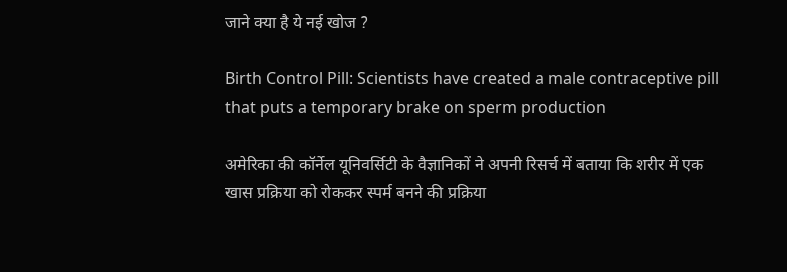जाने क्या है ये नई खोज ?

Birth Control Pill: Scientists have created a male contraceptive pill that puts a temporary brake on sperm production

अमेरिका की कॉर्नेल यूनिवर्सिटी के वैज्ञानिकों ने अपनी रिसर्च में बताया कि शरीर में एक खास प्रक्रिया को रोककर स्पर्म बनने की प्रक्रिया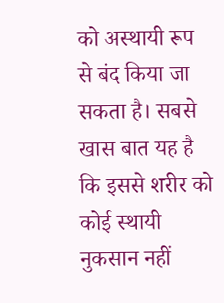को अस्थायी रूप से बंद किया जा सकता है। सबसे खास बात यह है कि इससे शरीर को कोई स्थायी नुकसान नहीं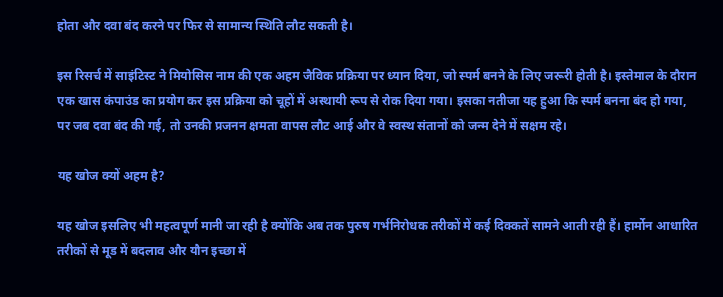होता और दवा बंद करने पर फिर से सामान्य स्थिति लौट सकती है।

इस रिसर्च में साइंटिस्ट ने मियोसिस नाम की एक अहम जैविक प्रक्रिया पर ध्यान दिया, जो स्पर्म बनने के लिए जरूरी होती है। इस्तेमाल के दौरान एक खास कंपाउंड का प्रयोग कर इस प्रक्रिया को चूहों में अस्थायी रूप से रोक दिया गया। इसका नतीजा यह हुआ कि स्पर्म बनना बंद हो गया, पर जब दवा बंद की गई, तो उनकी प्रजनन क्षमता वापस लौट आई और वे स्वस्थ संतानों को जन्म देने में सक्षम रहे।

यह खोज क्यों अहम है?

यह खोज इसलिए भी महत्वपूर्ण मानी जा रही है क्योंकि अब तक पुरुष गर्भनिरोधक तरीकों में कई दिक्कतें सामने आती रही हैं। हार्मोन आधारित तरीकों से मूड में बदलाव और यौन इच्छा में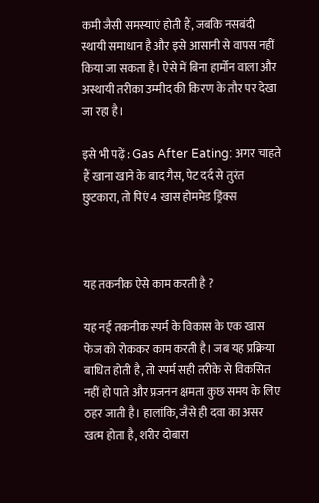कमी जैसी समस्याएं होती हैं, जबकि नसबंदी स्थायी समाधान है और इसे आसानी से वापस नहीं किया जा सकता है। ऐसे में बिना हार्मोन वाला और अस्थायी तरीका उम्मीद की किरण के तौर पर देखा जा रहा है।

इसे भी पढ़ें : Gas After Eating: अगर चाहते हैं खाना खाने के बाद गैस, पेट दर्द से तुरंत छुटकारा, तो पिएं 4 खास होममेड ड्रिंक्स



यह तकनीक ऐसे काम करती है ?

यह नई तकनीक स्पर्म के विकास के एक खास फेज को रोककर काम करती है। जब यह प्रक्रिया बाधित होती है, तो स्पर्म सही तरीके से विकसित नहीं हो पाते और प्रजनन क्षमता कुछ समय के लिए ठहर जाती है। हालांकि, जैसे ही दवा का असर खत्म होता है, शरीर दोबारा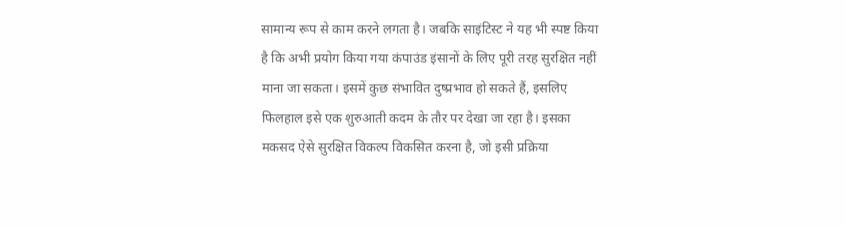सामान्य रूप से काम करने लगता है। जबकि साइंटिस्ट ने यह भी स्पष्ट किया है कि अभी प्रयोग किया गया कंपाउंड इंसानों के लिए पूरी तरह सुरक्षित नहीं माना जा सकता। इसमें कुछ संभावित दुष्प्रभाव हो सकते हैं, इसलिए फिलहाल इसे एक शुरुआती कदम के तौर पर देखा जा रहा है। इसका मकसद ऐसे सुरक्षित विकल्प विकसित करना है, जो इसी प्रक्रिया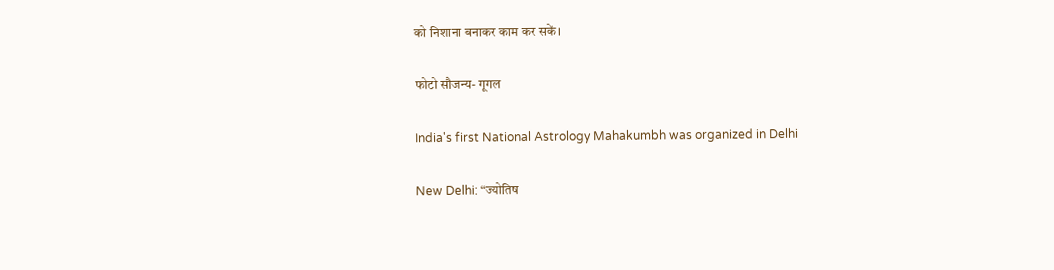को निशाना बनाकर काम कर सकें।

फोटो सौजन्य- गूगल

India's first National Astrology Mahakumbh was organized in Delhi

New Delhi: “ज्योतिष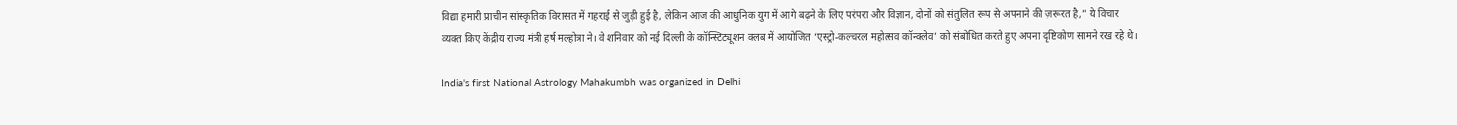विद्या हमारी प्राचीन सांस्कृतिक विरासत में गहराई से जुड़ी हुई है, लेकिन आज की आधुनिक युग में आगे बढ़ने के लिए परंपरा और विज्ञान, दोनों को संतुलित रूप से अपनाने की ज़रूरत है,” ये विचार व्यक्त किए केंद्रीय राज्य मंत्री हर्ष मल्होत्रा ने। वे शनिवार को नई दिल्ली के कॉन्स्टिट्यूशन क्लब में आयोजित ‘एस्ट्रो-कल्चरल महोत्सव कॉन्क्लेव’ को संबोधित करते हुए अपना दृष्टिकोण सामने रख रहे थे।

India's first National Astrology Mahakumbh was organized in Delhi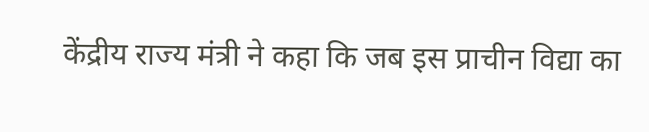केंद्रीय राज्य मंत्री ने कहा कि जब इस प्राचीन विद्या का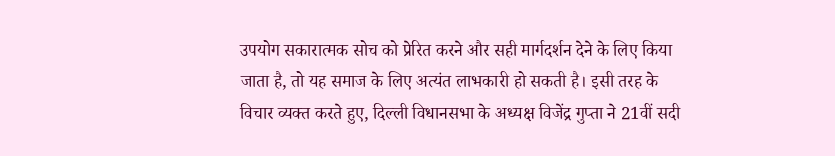उपयोग सकारात्मक सोच को प्रेरित करने और सही मार्गदर्शन देने के लिए किया जाता है, तो यह समाज के लिए अत्यंत लाभकारी हो सकती है। इसी तरह के विचार व्यक्त करते हुए, दिल्ली विधानसभा के अध्यक्ष विजेंद्र गुप्ता ने 21वीं सदी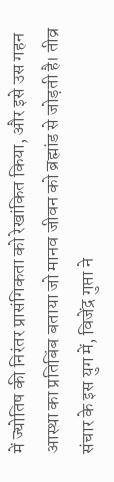में ज्योतिष की निरंतर प्रासंगिकता को रेखांकित किया, और इसे उस गहन आस्था का प्रतिबिंब बताया जो मानव जीवन को ब्रह्मांड से जोड़ती है। तीव्र संचार के इस युग में, विजेंद्र गुप्ता ने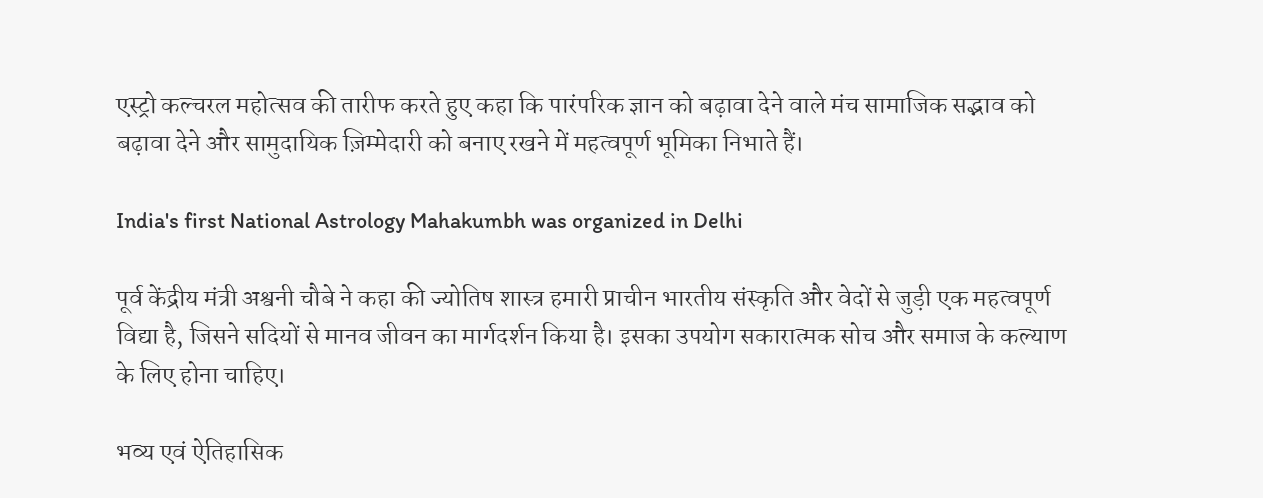एस्ट्रो कल्चरल महोत्सव की तारीफ करते हुए कहा कि पारंपरिक ज्ञान को बढ़ावा देने वाले मंच सामाजिक सद्भाव को बढ़ावा देने और सामुदायिक ज़िम्मेदारी को बनाए रखने में महत्वपूर्ण भूमिका निभाते हैं।

India's first National Astrology Mahakumbh was organized in Delhi

पूर्व केंद्रीय मंत्री अश्वनी चौबे ने कहा की ज्योतिष शास्त्र हमारी प्राचीन भारतीय संस्कृति और वेदों से जुड़ी एक महत्वपूर्ण विद्या है, जिसने सदियों से मानव जीवन का मार्गदर्शन किया है। इसका उपयोग सकारात्मक सोच और समाज के कल्याण के लिए होना चाहिए।

भव्य एवं ऐतिहासिक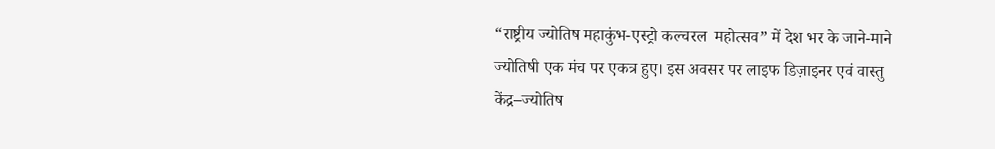“राष्ट्रीय ज्योतिष महाकुंभ-एस्ट्रो कल्चरल  महोत्सव” में देश भर के जाने-माने ज्योतिषी एक मंच पर एकत्र हुए। इस अवसर पर लाइफ डिज़ाइनर एवं वास्तु केंद्र–ज्योतिष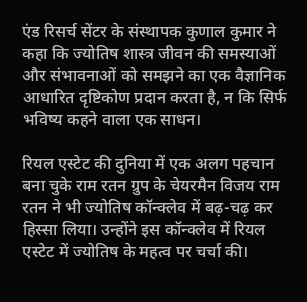एंड रिसर्च सेंटर के संस्थापक कुणाल कुमार ने कहा कि ज्योतिष शास्त्र जीवन की समस्याओं और संभावनाओं को समझने का एक वैज्ञानिक आधारित दृष्टिकोण प्रदान करता है, न कि सिर्फ भविष्य कहने वाला एक साधन।

रियल एस्टेट की दुनिया में एक अलग पहचान बना चुके राम रतन ग्रुप के चेयरमैन विजय राम रतन ने भी ज्योतिष कॉन्क्लेव में बढ़-चढ़ कर हिस्सा लिया। उन्होंने इस कॉन्क्लेव में रियल एस्टेट में ज्योतिष के महत्व पर चर्चा की।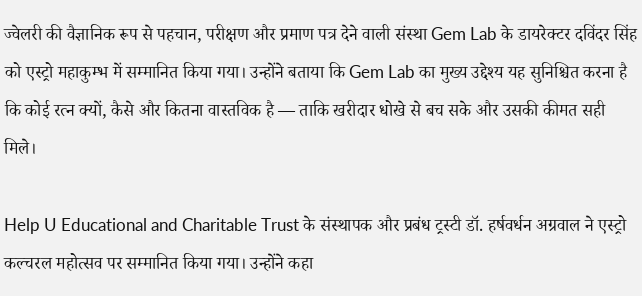ज्वेलरी की वैज्ञानिक रूप से पहचान, परीक्षण और प्रमाण पत्र देने वाली संस्था Gem Lab के डायरेक्टर दविंदर सिंह को एस्ट्रो महाकुम्भ में सम्मानित किया गया। उन्होंने बताया कि Gem Lab का मुख्य उद्देश्य यह सुनिश्चित करना है कि कोई रत्न क्यों, कैसे और कितना वास्तविक है — ताकि खरीदार धोखे से बच सके और उसकी कीमत सही मिले।

Help U Educational and Charitable Trust के संस्थापक और प्रबंध ट्रस्टी डॉ. हर्षवर्धन अग्रवाल ने एस्ट्रो कल्चरल महोत्सव पर सम्मानित किया गया। उन्होंने कहा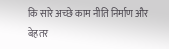कि सारे अच्छे काम नीति निर्माण और बेहतर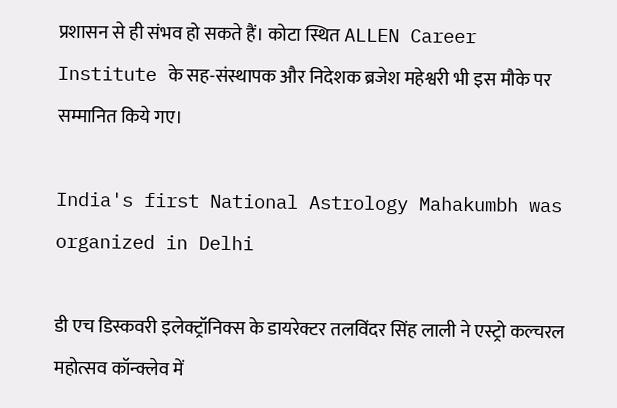प्रशासन से ही संभव हो सकते हैं। कोटा स्थित ALLEN Career Institute के सह-संस्थापक और निदेशक ब्रजेश महेश्वरी भी इस मौके पर सम्मानित किये गए।

India's first National Astrology Mahakumbh was organized in Delhi

डी एच डिस्कवरी इलेक्ट्रॉनिक्स के डायरेक्टर तलविंदर सिंह लाली ने एस्ट्रो कल्चरल महोत्सव कॉन्क्लेव में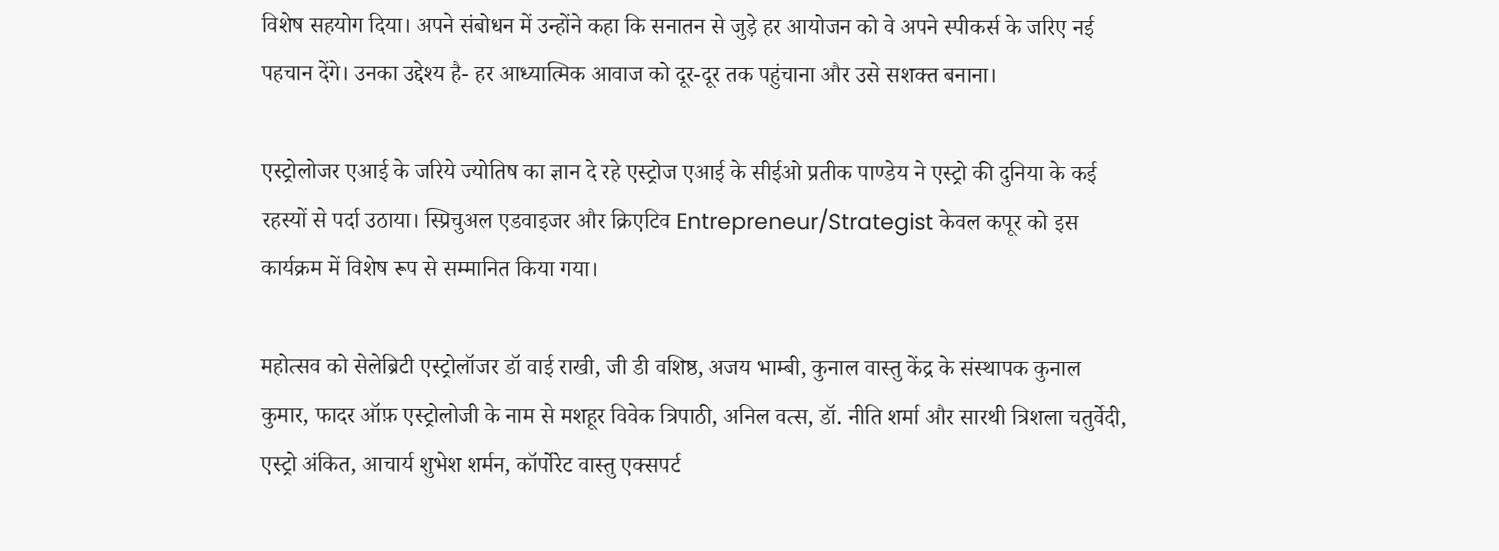विशेष सहयोग दिया। अपने संबोधन में उन्होंने कहा कि सनातन से जुड़े हर आयोजन को वे अपने स्पीकर्स के जरिए नई पहचान देंगे। उनका उद्देश्य है- हर आध्यात्मिक आवाज को दूर-दूर तक पहुंचाना और उसे सशक्त बनाना।

एस्ट्रोलोजर एआई के जरिये ज्योतिष का ज्ञान दे रहे एस्ट्रोज एआई के सीईओ प्रतीक पाण्डेय ने एस्ट्रो की दुनिया के कई रहस्यों से पर्दा उठाया। स्प्रिचुअल एडवाइजर और क्रिएटिव Entrepreneur/Strategist केवल कपूर को इस कार्यक्रम में विशेष रूप से सम्मानित किया गया।

महोत्सव को सेलेब्रिटी एस्ट्रोलॉजर डॉ वाई राखी, जी डी वशिष्ठ, अजय भाम्बी, कुनाल वास्तु केंद्र के संस्थापक कुनाल कुमार, फादर ऑफ़ एस्ट्रोलोजी के नाम से मशहूर विवेक त्रिपाठी, अनिल वत्स, डॉ. नीति शर्मा और सारथी त्रिशला चतुर्वेदी, एस्ट्रो अंकित, आचार्य शुभेश शर्मन, कॉर्पोरेट वास्तु एक्सपर्ट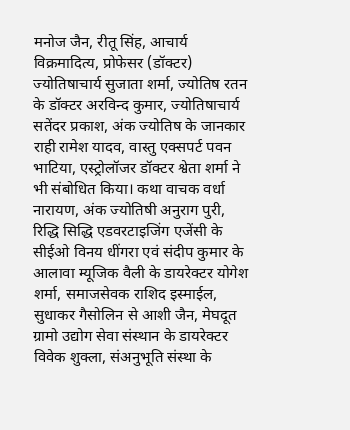मनोज जैन, रीतू सिंह, आचार्य विक्रमादित्य, प्रोफेसर (डॉक्टर) ज्योतिषाचार्य सुजाता शर्मा, ज्योतिष रतन के डॉक्टर अरविन्द कुमार, ज्योतिषाचार्य सतेंदर प्रकाश, अंक ज्योतिष के जानकार राही रामेश यादव, वास्तु एक्सपर्ट पवन भाटिया, एस्ट्रोलॉजर डॉक्टर श्वेता शर्मा ने भी संबोधित किया। कथा वाचक वर्धा नारायण, अंक ज्योतिषी अनुराग पुरी, रिद्धि सिद्धि एडवरटाइजिंग एजेंसी के सीईओ विनय धींगरा एवं संदीप कुमार के आलावा म्यूजिक वैली के डायरेक्टर योगेश शर्मा, समाजसेवक राशिद इस्माईल, सुधाकर गैसोलिन से आशी जैन, मेघदूत ग्रामो उद्योग सेवा संस्थान के डायरेक्टर विवेक शुक्ला, संअनुभूति संस्था के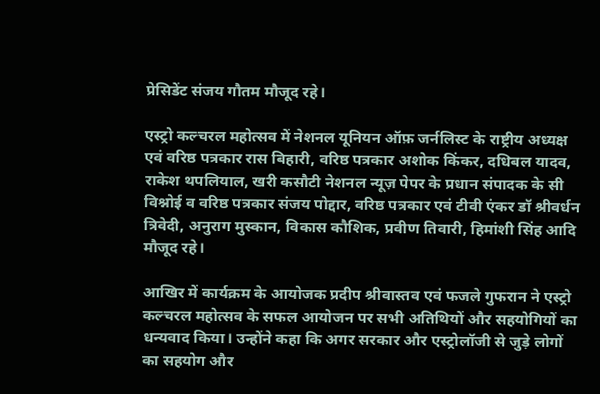प्रेसिडेंट संजय गौतम मौजूद रहे।

एस्ट्रो कल्चरल महोत्सव में नेशनल यूनियन ऑफ़ जर्नलिस्ट के राष्ट्रीय अध्यक्ष एवं वरिष्ठ पत्रकार रास बिहारी, वरिष्ठ पत्रकार अशोक किंकर, दधिबल यादव, राकेश थपलियाल, खरी कसौटी नेशनल न्यूज़ पेपर के प्रधान संपादक के सी विश्नोई व वरिष्ठ पत्रकार संजय पोद्दार, वरिष्ठ पत्रकार एवं टीवी एंकर डॉ श्रीवर्धन त्रिवेदी, अनुराग मुस्कान, विकास कौशिक, प्रवीण तिवारी, हिमांशी सिंह आदि मौजूद रहे।

आखिर में कार्यक्रम के आयोजक प्रदीप श्रीवास्तव एवं फजले गुफरान ने एस्ट्रो कल्चरल महोत्सव के सफल आयोजन पर सभी अतिथियों और सहयोगियों का धन्यवाद किया। उन्होंने कहा कि अगर सरकार और एस्ट्रोलॉजी से जुड़े लोगों का सहयोग और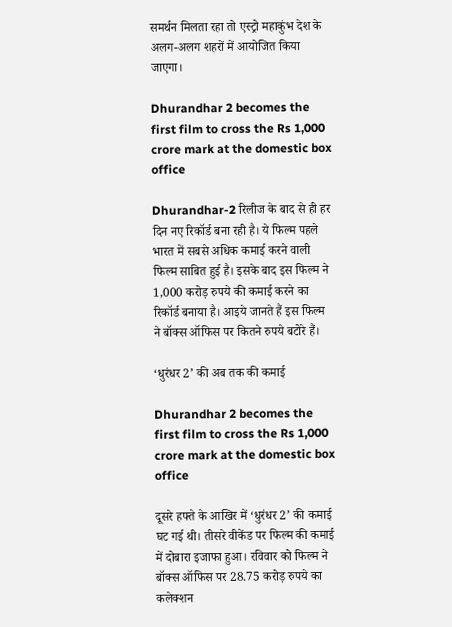समर्थन मिलता रहा तो एस्ट्रो महाकुंभ देश के अलग-अलग शहरों में आयोजित किया जाएगा।

Dhurandhar 2 becomes the first film to cross the Rs 1,000 crore mark at the domestic box office

Dhurandhar-2 रिलीज के बाद से ही हर दिन नए रिकॉर्ड बना रही है। ये फिल्म पहले भारत में सबसे अधिक कमाई करने वाली फिल्म साबित हुई है। इसके बाद इस फिल्म ने 1,000 करोड़ रुपये की कमाई करने का रिकॉर्ड बनाया है। आइये जानते हैं इस फिल्म ने बॉक्स ऑफिस पर कितने रुपये बटोरे हैं।

‘धुरंधर 2’ की अब तक की कमाई

Dhurandhar 2 becomes the first film to cross the Rs 1,000 crore mark at the domestic box office

दूसरे हफ्ते के आखिर में ‘धुरंधर 2’ की कमाई घट गई थी। तीसरे वीकेंड पर फिल्म की कमाई में दोबारा इजाफा हुआ। रविवार को फिल्म ने बॉक्स ऑफिस पर 28.75 करोड़ रुपये का कलेक्शन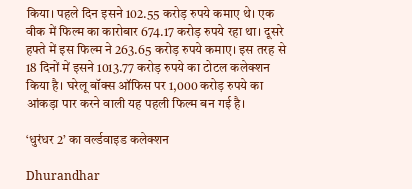किया। पहले दिन इसने 102.55 करोड़ रुपये कमाए थे। एक वीक में फिल्म का कारोबार 674.17 करोड़ रुपये रहा था। दूसरे हफ्ते में इस फिल्म ने 263.65 करोड़ रुपये कमाए। इस तरह से 18 दिनों में इसने 1013.77 करोड़ रुपये का टोटल कलेक्शन किया है। घरेलू बॉक्स ऑफिस पर 1,000 करोड़ रुपये का आंकड़ा पार करने वाली यह पहली फिल्म बन गई है।

‘धुरंधर 2’ का वर्ल्डवाइड कलेक्शन

Dhurandhar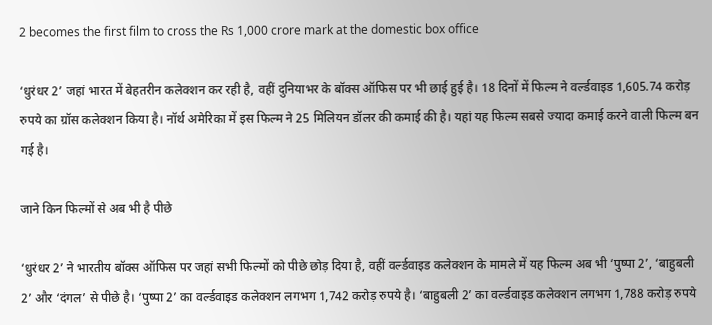2 becomes the first film to cross the Rs 1,000 crore mark at the domestic box office

‘धुरंधर 2’ जहां भारत में बेहतरीन कलेक्शन कर रही है, वहीं दुनियाभर के बॉक्स ऑफिस पर भी छाई हुई है। 18 दिनों में फिल्म ने वर्ल्डवाइड 1,605.74 करोड़ रुपये का ग्रॉस कलेक्शन किया है। नॉर्थ अमेरिका में इस फिल्म ने 25 मिलियन डॉलर की कमाई की है। यहां यह फिल्म सबसे ज्यादा कमाई करने वाली फिल्म बन गई है।

जाने किन फिल्मों से अब भी है पीछे

‘धुरंधर 2’ ने भारतीय बॉक्स ऑफिस पर जहां सभी फिल्मों को पीछे छोड़ दिया है, वहीं वर्ल्डवाइड कलेक्शन के मामले में यह फिल्म अब भी ‘पुष्पा 2’, ‘बाहुबली 2’ और ‘दंगल’ से पीछे है। ‘पुष्पा 2’ का वर्ल्डवाइड कलेक्शन लगभग 1,742 करोड़ रुपये है। ‘बाहुबली 2’ का वर्ल्डवाइड कलेक्शन लगभग 1,788 करोड़ रुपये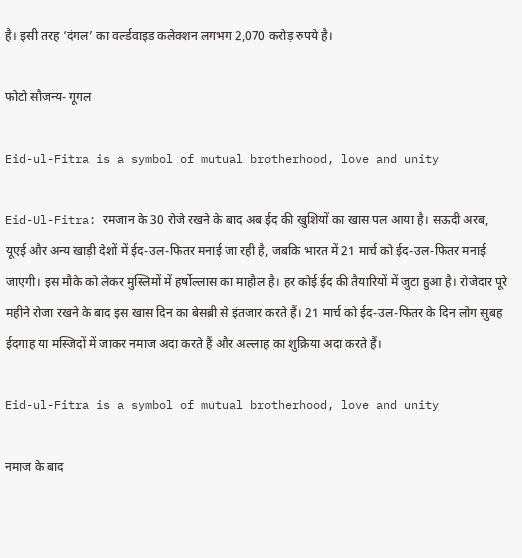है। इसी तरह ‘दंगल’ का वर्ल्डवाइड कलेक्शन लगभग 2,070 करोड़ रुपये है।

फोटो सौजन्य- गूगल

Eid-ul-Fitra is a symbol of mutual brotherhood, love and unity

Eid-Ul-Fitra: रमजान के 30 रोजे रखने के बाद अब ईद की खुशियों का खास पल आया है। सऊदी अरब, यूएई और अन्य खाड़ी देशों में ईद-उल-फितर मनाई जा रही है, जबकि भारत में 21 मार्च को ईद-उल-फितर मनाई जाएगी। इस मौके को लेकर मुस्लिमों में हर्षोल्लास का माहौल है। हर कोई ईद की तैयारियों में जुटा हुआ है। रोजेदार पूरे महीने रोजा रखने के बाद इस खास दिन का बेसब्री से इंतजार करते हैं। 21 मार्च को ईद-उल-फितर के दिन लोग सुबह ईदगाह या मस्जिदों में जाकर नमाज अदा करते हैं और अल्लाह का शुक्रिया अदा करते हैं।

Eid-ul-Fitra is a symbol of mutual brotherhood, love and unity

नमाज के बाद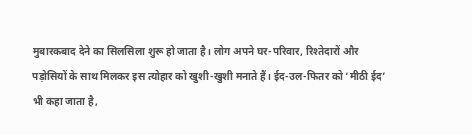मुबारकबाद देने का सिलसिला शुरू हो जाता है। लोग अपने घर-परिवार, रिश्तेदारों और पड़ोसियों के साथ मिलकर इस त्योहार को खुशी-खुशी मनाते हैं। ईद-उल-फितर को ‘मीठी ईद’ भी कहा जाता है,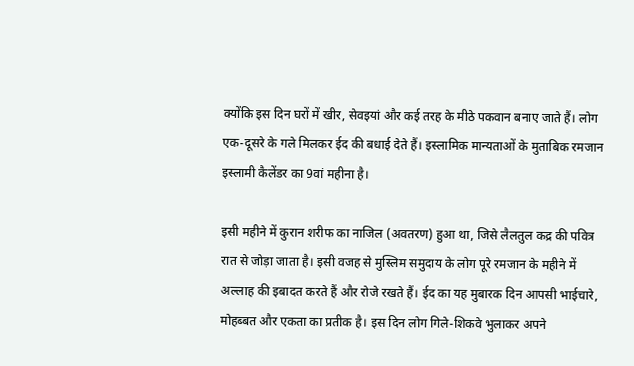क्योंकि इस दिन घरों में खीर, सेवइयां और कई तरह के मीठे पकवान बनाए जाते हैं। लोग एक-दूसरे के गले मिलकर ईद की बधाई देते हैं। इस्लामिक मान्यताओं के मुताबिक रमजान इस्लामी कैलेंडर का 9वां महीना है।

इसी महीने में कुरान शरीफ का नाजिल (अवतरण) हुआ था, जिसे लैलतुल कद्र की पवित्र रात से जोड़ा जाता है। इसी वजह से मुस्लिम समुदाय के लोग पूरे रमजान के महीने में अल्लाह की इबादत करते हैं और रोजे रखते हैं। ईद का यह मुबारक दिन आपसी भाईचारे, मोहब्बत और एकता का प्रतीक है। इस दिन लोग गिले-शिकवे भुलाकर अपने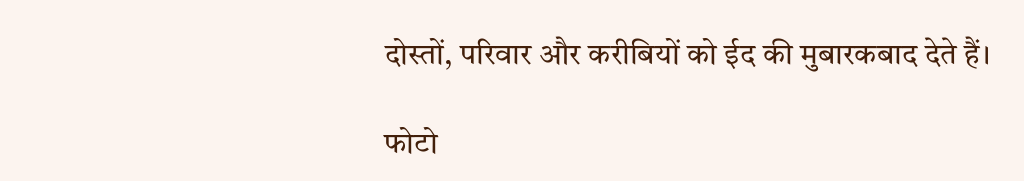दोस्तों, परिवार और करीबियों को ईद की मुबारकबाद देते हैं।

फोटो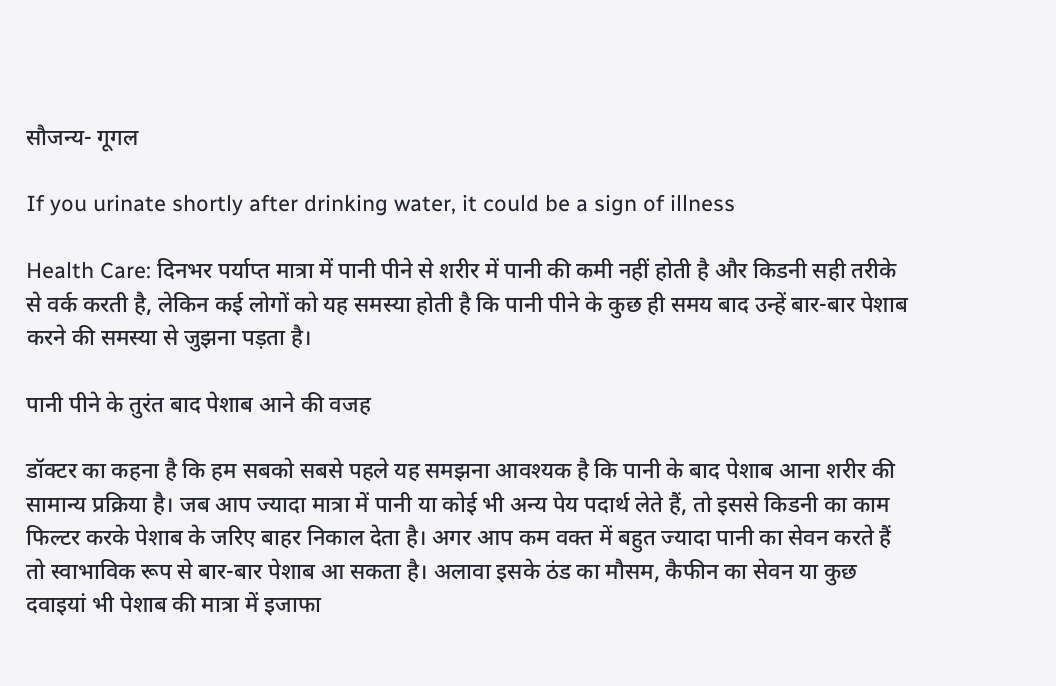सौजन्य- गूगल

If you urinate shortly after drinking water, it could be a sign of illness

Health Care: दिनभर पर्याप्त मात्रा में पानी पीने से शरीर में पानी की कमी नहीं होती है और किडनी सही तरीके से वर्क करती है, लेकिन कई लोगों को यह समस्या होती है कि पानी पीने के कुछ ही समय बाद उन्हें बार-बार पेशाब करने की समस्या से जुझना पड़ता है।

पानी पीने के तुरंत बाद पेशाब आने की वजह

डॉक्टर का कहना है कि हम सबको सबसे पहले यह समझना आवश्यक है कि पानी के बाद पेशाब आना शरीर की सामान्य प्रक्रिया है। जब आप ज्यादा मात्रा में पानी या कोई भी अन्य पेय पदार्थ लेते हैं, तो इससे किडनी का काम फिल्टर करके पेशाब के जरिए बाहर निकाल देता है। अगर आप कम वक्त में बहुत ज्यादा पानी का सेवन करते हैं तो स्वाभाविक रूप से बार-बार पेशाब आ सकता है। अलावा इसके ठंड का मौसम, कैफीन का सेवन या कुछ दवाइयां भी पेशाब की मात्रा में इजाफा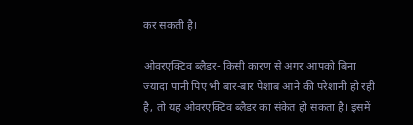कर सकती है।

ओवरएक्टिव ब्लैडर- किसी कारण से अगर आपको बिना ज्यादा पानी पिए भी बार-बार पेशाब आने की परेशानी हो रही है, तो यह ओवरएक्टिव ब्लैडर का संकेत हो सकता है। इसमें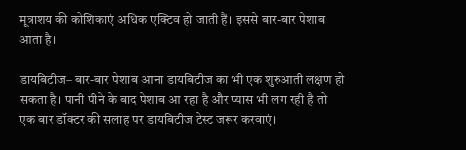मूत्राशय की कोशिकाएं अधिक एक्टिव हो जाती हैं। इससे बार-बार पेशाब आता है।

डायबिटीज– बार-बार पेशाब आना डायबिटीज का भी एक शुरुआती लक्षण हो सकता है। पानी पीने के बाद पेशाब आ रहा है और प्यास भी लग रही है तो एक बार डॉक्टर की सलाह पर डायबिटीज टेस्ट जरूर करवाएं।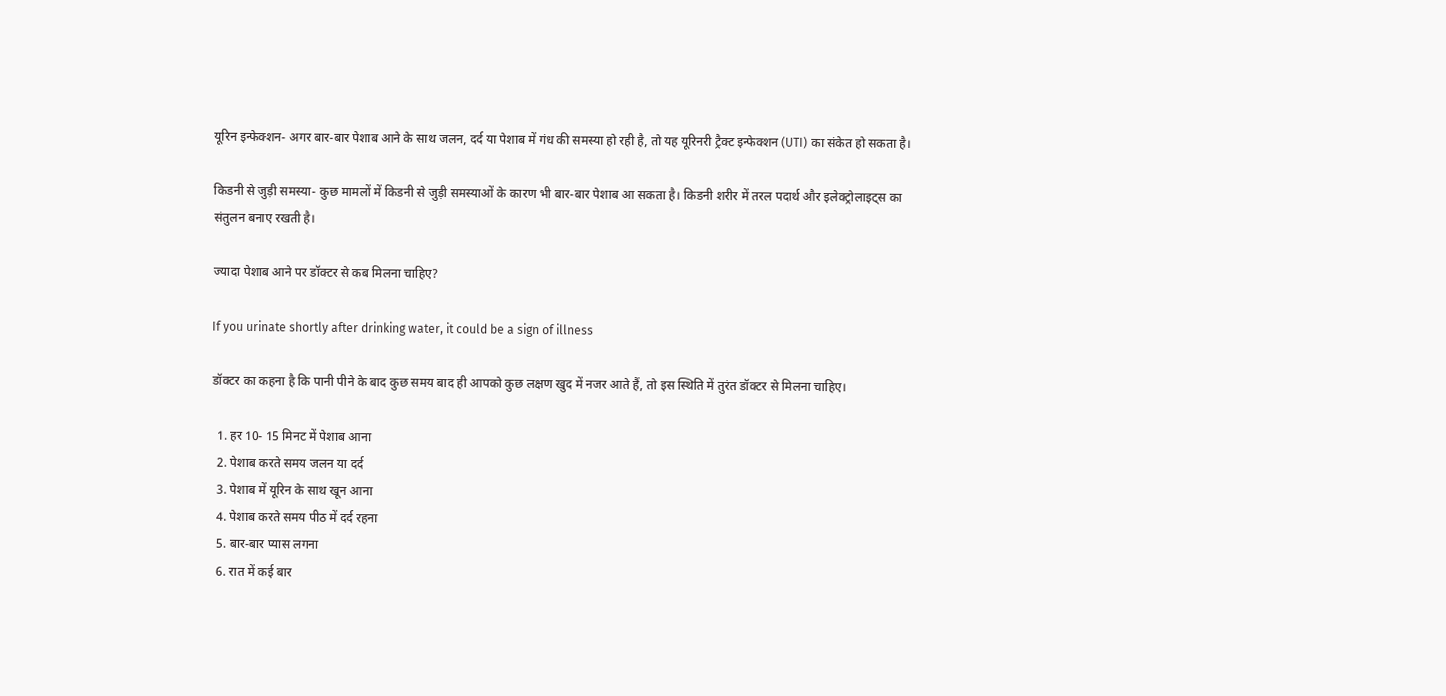यूरिन इन्फेक्शन- अगर बार-बार पेशाब आने के साथ जलन, दर्द या पेशाब में गंध की समस्या हो रही है, तो यह यूरिनरी ट्रैक्ट इन्फेक्शन (UTI) का संकेत हो सकता है।

किडनी से जुड़ी समस्या- कुछ मामलों में किडनी से जुड़ी समस्याओं के कारण भी बार-बार पेशाब आ सकता है। किडनी शरीर में तरल पदार्थ और इलेक्ट्रोलाइट्स का संतुलन बनाए रखती है।

ज्यादा पेशाब आने पर डॉक्टर से कब मिलना चाहिए?

If you urinate shortly after drinking water, it could be a sign of illness

डॉक्टर का कहना है कि पानी पीने के बाद कुछ समय बाद ही आपको कुछ लक्षण खुद में नजर आते हैं, तो इस स्थिति में तुरंत डॉक्टर से मिलना चाहिए।

  1. हर 10- 15 मिनट में पेशाब आना
  2. पेशाब करते समय जलन या दर्द
  3. पेशाब में यूरिन के साथ खून आना
  4. पेशाब करते समय पीठ में दर्द रहना
  5. बार-बार प्यास लगना
  6. रात में कई बार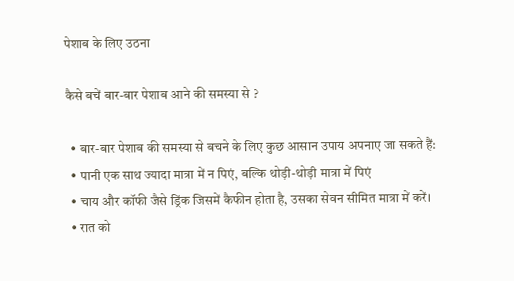पेशाब के लिए उठना

कैसे बचें बार-बार पेशाब आने की समस्या से ?

  • बार-बार पेशाब की समस्या से बचने के लिए कुछ आसान उपाय अपनाए जा सकते हैं:
  • पानी एक साथ ज्यादा मात्रा में न पिएं, बल्कि थोड़ी-थोड़ी मात्रा में पिएं
  • चाय और कॉफी जैसे ड्रिंक जिसमें कैफीन होता है, उसका सेवन सीमित मात्रा में करें।
  • रात को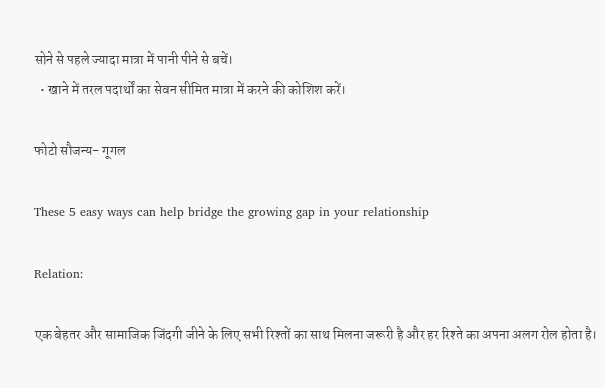सोने से पहले ज्यादा मात्रा में पानी पीने से बचें।
  • खाने में तरल पदार्थों का सेवन सीमित मात्रा में करने की कोशिश करें।

फोटो सौजन्य- गूगल

These 5 easy ways can help bridge the growing gap in your relationship

Relation:

एक बेहतर और सामाजिक जिंदगी जीने के लिए सभी रिश्तों का साथ मिलना जरूरी है और हर रिश्ते का अपना अलग रोल होता है।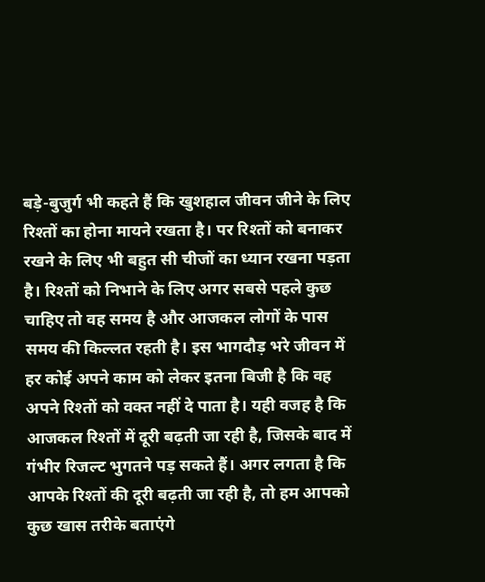बड़े-बुजुर्ग भी कहते हैं कि खुशहाल जीवन जीने के लिए रिश्तों का होना मायने रखता है। पर रिश्तों को बनाकर रखने के लिए भी बहुत सी चीजों का ध्यान रखना पड़ता है। रिश्तों को निभाने के लिए अगर सबसे पहले कुछ चाहिए तो वह समय है और आजकल लोगों के पास समय की किल्लत रहती है। इस भागदौड़ भरे जीवन में हर कोई अपने काम को लेकर इतना बिजी है कि वह अपने रिश्तों को वक्त नहीं दे पाता है। यही वजह है कि आजकल रिश्तों में दूरी बढ़ती जा रही है, जिसके बाद में गंभीर रिजल्ट भुगतने पड़ सकते हैं। अगर लगता है कि आपके रिश्तों की दूरी बढ़ती जा रही है, तो हम आपको कुछ खास तरीके बताएंगे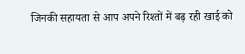जिनकी सहायता से आप अपने रिश्तों में बढ़ रही खाई को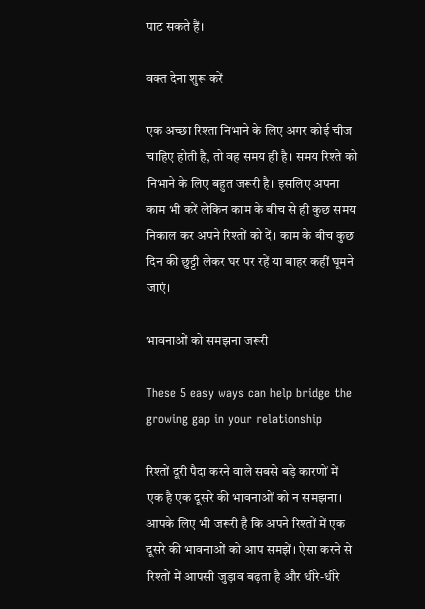पाट सकते हैं।

वक्त देना शुरू करें

एक अच्छा रिश्ता निभाने के लिए अगर कोई चीज चाहिए होती है, तो वह समय ही है। समय रिश्ते को निभाने के लिए बहुत जरूरी है। इसलिए अपना काम भी करें लेकिन काम के बीच से ही कुछ समय निकाल कर अपने रिश्तों को दें। काम के बीच कुछ दिन की छुट्टी लेकर घर पर रहें या बाहर कहीं घूमने जाएं।

भावनाओं को समझना जरूरी

These 5 easy ways can help bridge the growing gap in your relationship

रिश्तों दूरी पैदा करने वाले सबसे बड़े कारणों में एक है एक दूसरे की भावनाओं को न समझना। आपके लिए भी जरूरी है कि अपने रिश्तों में एक दूसरे की भावनाओं को आप समझें। ऐसा करने से रिश्तों में आपसी जुड़ाव बढ़ता है और धीरे-धीरे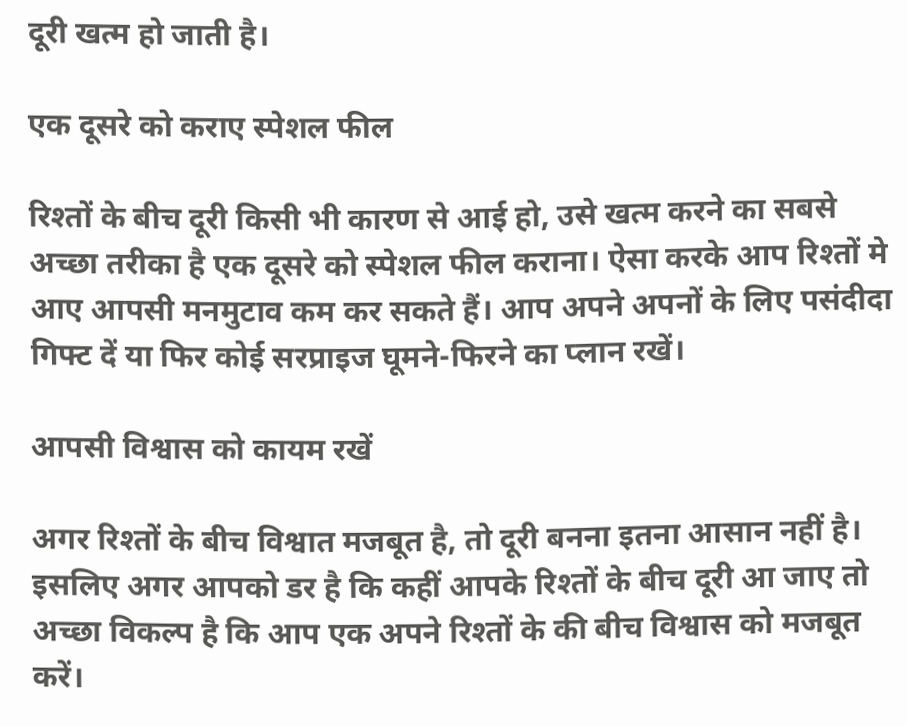दूरी खत्म हो जाती है।

एक दूसरे को कराए स्पेशल फील

रिश्तों के बीच दूरी किसी भी कारण से आई हो, उसे खत्म करने का सबसे अच्छा तरीका है एक दूसरे को स्पेशल फील कराना। ऐसा करके आप रिश्तों मे आए आपसी मनमुटाव कम कर सकते हैं। आप अपने अपनों के लिए पसंदीदा गिफ्ट दें या फिर कोई सरप्राइज घूमने-फिरने का प्लान रखें।

आपसी विश्वास को कायम रखें

अगर रिश्तों के बीच विश्वात मजबूत है, तो दूरी बनना इतना आसान नहीं है। इसलिए अगर आपको डर है कि कहीं आपके रिश्तों के बीच दूरी आ जाए तो अच्छा विकल्प है कि आप एक अपने रिश्तों के की बीच विश्वास को मजबूत करें।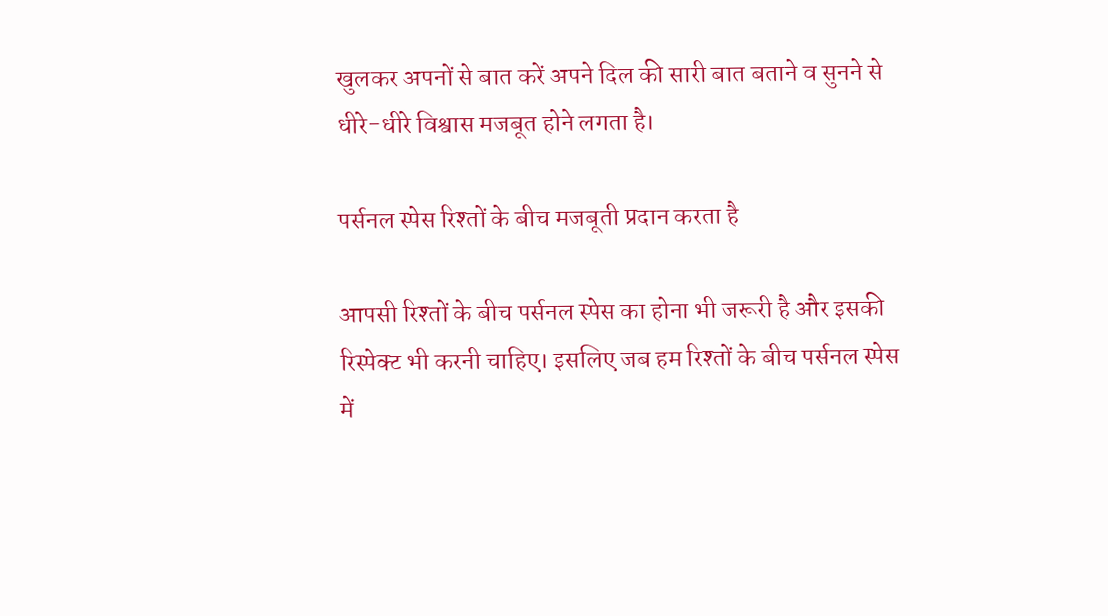खुलकर अपनों से बात करें अपने दिल की सारी बात बताने व सुनने से धीरे-धीरे विश्वास मजबूत होने लगता है।

पर्सनल स्पेस रिश्तों के बीच मजबूती प्रदान करता है

आपसी रिश्तों के बीच पर्सनल स्पेस का होना भी जरूरी है और इसकी रिस्पेक्ट भी करनी चाहिए। इसलिए जब हम रिश्तों के बीच पर्सनल स्पेस में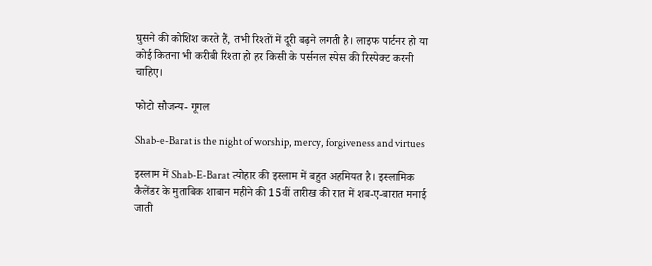घुसने की कोशिश करते हैं, तभी रिश्तों में दूरी बढ़ने लगती है। लाइफ पार्टनर हो या कोई कितना भी करीबी रिश्ता हो हर किसी के पर्सनल स्पेस की रिस्पेक्ट करनी चाहिए।

फोटो सौजन्य- गूगल

Shab-e-Barat is the night of worship, mercy, forgiveness and virtues

इस्लाम में Shab-E-Barat त्योहार की इस्लाम में बहुत अहमियत है। इस्लामिक कैलेंडर के मुताबिक शाबान महीने की 15वीं तारीख की रात में शब-ए-बारात मनाई जाती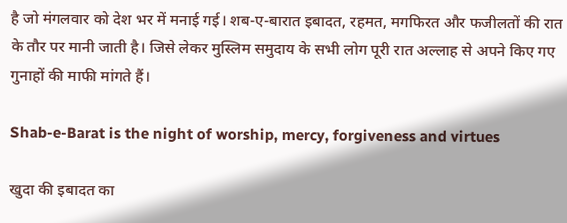है जो मंगलवार को देश भर में मनाई गई। शब-ए-बारात इबादत, रहमत, मगफिरत और फजीलतों की रात के तौर पर मानी जाती है। जिसे लेकर मुस्लिम समुदाय के सभी लोग पूरी रात अल्लाह से अपने किए गए गुनाहों की माफी मांगते हैं।

Shab-e-Barat is the night of worship, mercy, forgiveness and virtues

खुदा की इबादत का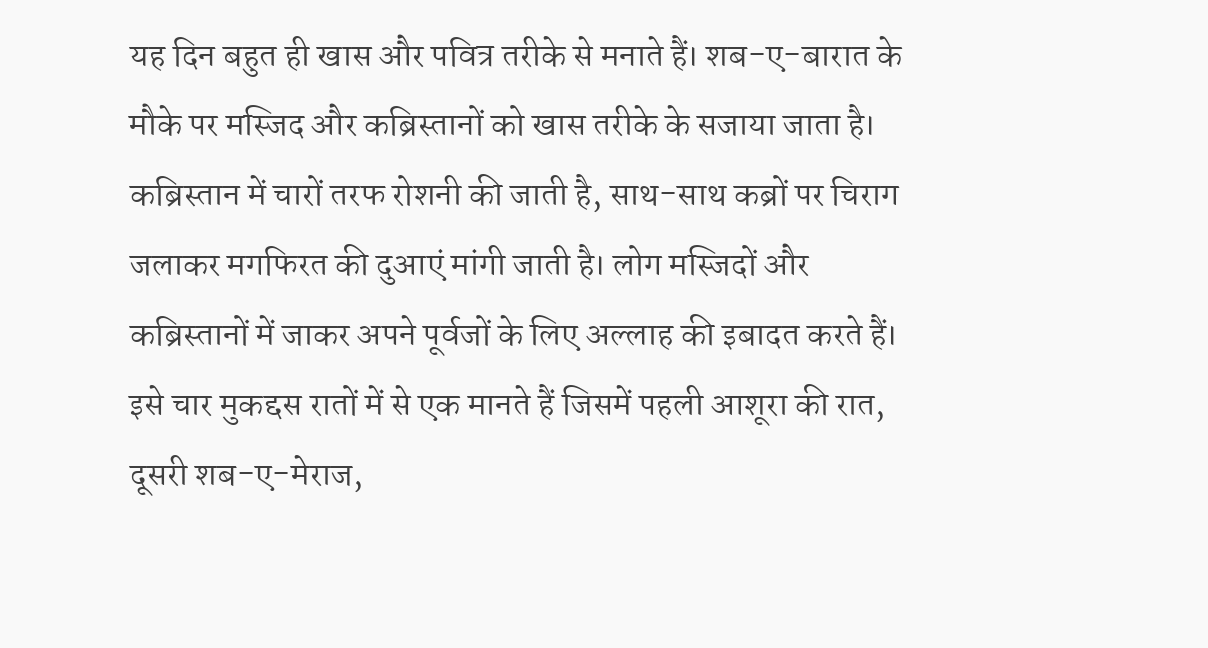यह दिन बहुत ही खास और पवित्र तरीके से मनाते हैं। शब-ए-बारात के मौके पर मस्जिद और कब्रिस्तानों को खास तरीके के सजाया जाता है। कब्रिस्तान में चारों तरफ रोशनी की जाती है, साथ-साथ कब्रों पर चिराग जलाकर मगफिरत की दुआएं मांगी जाती है। लोग मस्जिदों और कब्रिस्तानों में जाकर अपने पूर्वजों के लिए अल्लाह की इबादत करते हैं। इसे चार मुकद्दस रातों में से एक मानते हैं जिसमें पहली आशूरा की रात, दूसरी शब-ए-मेराज,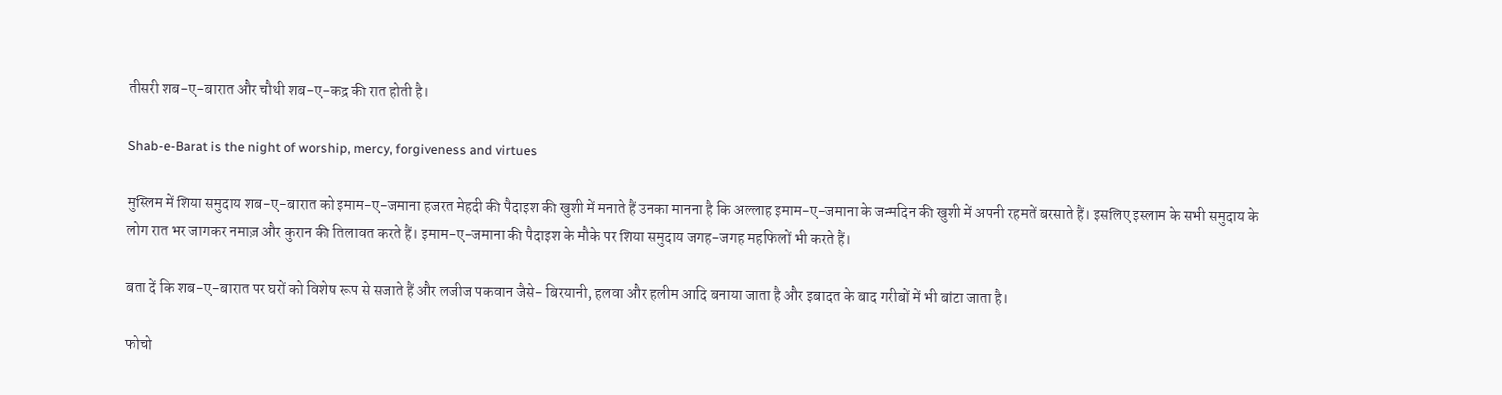तीसरी शब-ए-बारात और चौथी शब-ए-कद्र की रात होती है।

Shab-e-Barat is the night of worship, mercy, forgiveness and virtues

मुस्लिम में शिया समुदाय शब-ए-बारात को इमाम-ए-जमाना हजरत मेहदी की पैदाइश की खुशी में मनाते हैं उनका मानना है कि अल्लाह इमाम-ए-जमाना के जन्मदिन की खुशी में अपनी रहमतें बरसाते हैं। इसलिए इस्लाम के सभी समुदाय के लोग रात भर जागकर नमाज़ और कुरान की तिलावत करते हैं। इमाम-ए-जमाना की पैदाइश के मौके पर शिया समुदाय जगह-जगह महफिलों भी करते हैं।

बता दें कि शब-ए-बारात पर घरों को विशेष रूप से सजाते हैं और लजीज पकवान जैसे- बिरयानी, हलवा और हलीम आदि बनाया जाता है और इबादत के बाद गरीबों में भी बांटा जाता है।

फोचो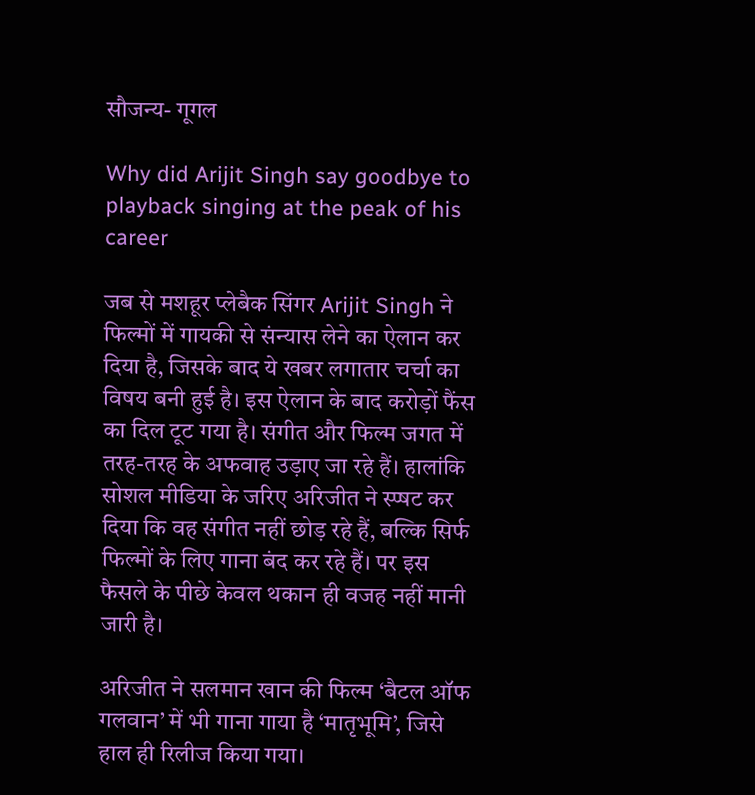सौजन्य- गूगल

Why did Arijit Singh say goodbye to playback singing at the peak of his career

जब से मशहूर प्लेबैक सिंगर Arijit Singh ने फिल्मों में गायकी से संन्यास लेने का ऐलान कर दिया है, जिसके बाद ये खबर लगातार चर्चा का विषय बनी हुई है। इस ऐलान के बाद करोड़ों फैंस का दिल टूट गया है। संगीत और फिल्म जगत में तरह-तरह के अफवाह उड़ाए जा रहे हैं। हालांकि सोशल मीडिया के जरिए अरिजीत ने स्प्षट कर दिया कि वह संगीत नहीं छोड़ रहे हैं, बल्कि सिर्फ फिल्मों के लिए गाना बंद कर रहे हैं। पर इस फैसले के पीछे केवल थकान ही वजह नहीं मानी जारी है।

अरिजीत ने सलमान खान की फिल्म ‘बैटल ऑफ गलवान’ में भी गाना गाया है ‘मातृभूमि’, जिसे हाल ही रिलीज किया गया।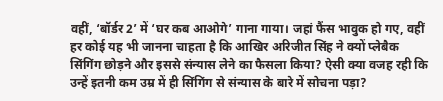वहीं, ‘बॉर्डर 2’ में ‘घर कब आओगे’ गाना गाया। जहां फैंस भावुक हो गए, वहीं हर कोई यह भी जानना चाहता है कि आखिर अरिजीत सिंह ने क्यों प्लेबैक सिंगिंग छोड़ने और इससे संन्यास लेने का फैसला किया? ऐसी क्या वजह रही कि उन्हें इतनी कम उम्र में ही सिंगिंग से संन्यास के बारे में सोचना पड़ा?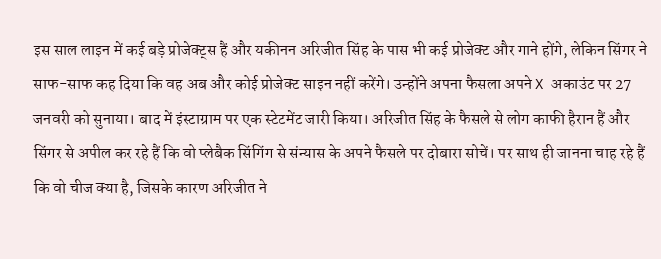इस साल लाइन में कई बड़े प्रोजेक्ट्स हैं और यकीनन अरिजीत सिंह के पास भी कई प्रोजेक्ट और गाने होंगे, लेकिन सिंगर ने साफ-साफ कह दिया कि वह अब और कोई प्रोजेक्ट साइन नहीं करेंगे। उन्होंने अपना फैसला अपने X अकाउंट पर 27 जनवरी को सुनाया। बाद में इंस्टाग्राम पर एक स्टेटमेंट जारी किया। अरिजीत सिंह के फैसले से लोग काफी हैरान हैं और सिंगर से अपील कर रहे हैं कि वो प्लेबैक सिंगिंग से संन्यास के अपने फैसले पर दोबारा सोचें। पर साथ ही जानना चाह रहे हैं कि वो चीज क्या है, जिसके कारण अरिजीत ने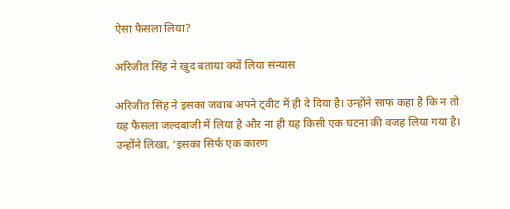ऐसा फैसला लिया?

अरिजीत सिंह ने खुद बताया क्यों लिया संन्यास

अरिजीत सिंह ने इसका जवाब अपने ट्वीट में ही दे दिया है। उन्होंने साफ कहा है कि न तो यह फैसला जल्दबाजी में लिया है और ना ही यह किसी एक घटना की वजह लिया गया है। उन्होंने लिखा, ‘इसका सिर्फ एक कारण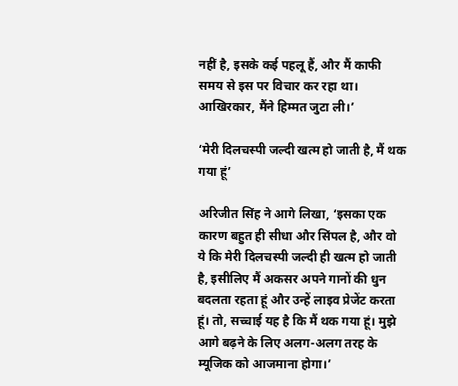नहीं है, इसके कई पहलू हैं, और मैं काफी समय से इस पर विचार कर रहा था। आखिरकार, मैंने हिम्मत जुटा ली।’

‘मेरी दिलचस्पी जल्दी खत्म हो जाती है, मैं थक गया हूं’

अरिजीत सिंह ने आगे लिखा, ‘इसका एक कारण बहुत ही सीधा और सिंपल है, और वो ये कि मेरी दिलचस्पी जल्दी ही खत्म हो जाती है, इसीलिए मैं अकसर अपने गानों की धुन बदलता रहता हूं और उन्हें लाइव प्रेजेंट करता हूं। तो, सच्चाई यह है कि मैं थक गया हूं। मुझे आगे बढ़ने के लिए अलग-अलग तरह के म्यूजिक को आजमाना होगा।’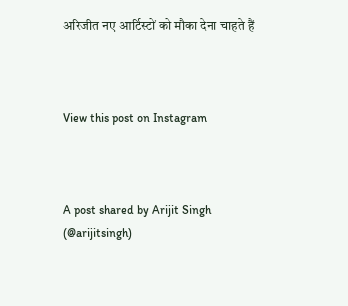अरिजीत नए आर्टिस्टों को मौका देना चाहते हैं



View this post on Instagram



A post shared by Arijit Singh (@arijitsingh)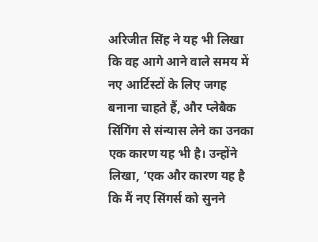अरिजीत सिंह ने यह भी लिखा कि वह आगे आने वाले समय में नए आर्टिस्टों के लिए जगह बनाना चाहते हैं, और प्लेबैक सिंगिंग से संन्यास लेने का उनका एक कारण यह भी है। उन्होंने लिखा, ‘एक और कारण यह है कि मैं नए सिंगर्स को सुनने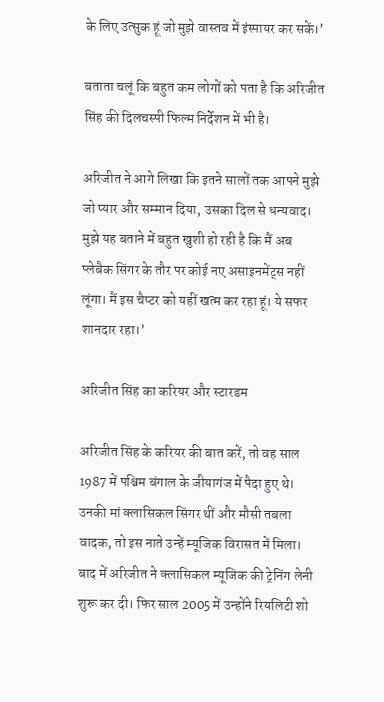के लिए उत्सुक हूं जो मुझे वास्तव में इंस्पायर कर सकें।’

बताता चलूं कि बहुत कम लोगों को पता है कि अरिजीत सिंह की दिलचस्पी फिल्म निर्देशन में भी है।

अरिजीत ने आगे लिखा कि इतने सालों तक आपने मुझे जो प्यार और सम्मान दिया, उसका दिल से धन्यवाद। मुझे यह बताने में बहुत खुशी हो रही है कि मैं अब प्लेबैक सिंगर के तौर पर कोई नए असाइनमेंट्स नहीं लूंगा। मैं इस चैप्टर को यहीं खत्म कर रहा हूं। ये सफर शानदार रहा।’

अरिजीत सिंह का करियर और स्टारडम

अरिजीत सिंह के करियर की बात करें, तो वह साल 1987 में पश्चिम बंगाल के जीयागंज में पैदा हुए थे। उनकी मां क्लासिकल सिंगर थीं और मौसी तबला वादक, तो इस नाते उन्हें म्यूजिक विरासत में मिला। बाद में अरिजीत ने क्लासिकल म्यूजिक की ट्रेनिंग लेनी शुरू कर दी। फिर साल 2005 में उन्होंने रियलिटी शो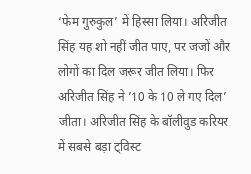‘फेम गुरुकुल’ में हिस्सा लिया। अरिजीत सिंह यह शो नहीं जीत पाए, पर जजों और लोगों का दिल जरूर जीत लिया। फिर अरिजीत सिंह ने ’10 के 10 ले गए दिल’ जीता। अरिजीत सिंह के बॉलीवुड करियर में सबसे बड़ा ट्विस्ट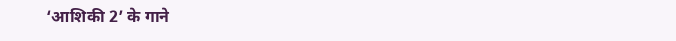‘आशिकी 2’ के गाने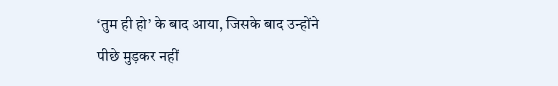‘तुम ही हो’ के बाद आया, जिसके बाद उन्होंने पीछे मुड़कर नहीं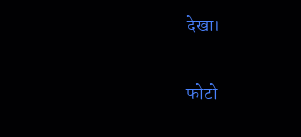देखा।

फोटो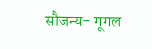सौजन्य- गूगल